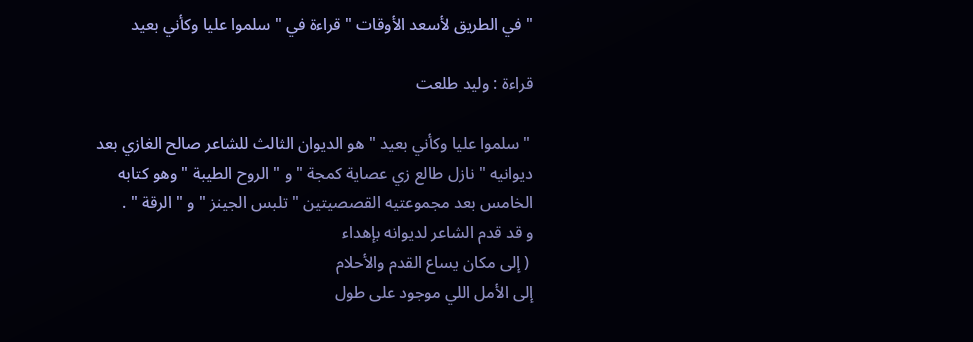" في الطريق لأسعد الأوقات " قراءة في " سلموا عليا وكأني بعيد

قراءة : وليد طلعت

 "سلموا عليا وكأني بعيد " هو الديوان الثالث للشاعر صالح الغازي بعد ديوانيه " نازل طالع زي عصاية كمجة " و " الروح الطيبة " وهو كتابه الخامس بعد مجموعتيه القصصيتين " تلبس الجينز " و " الرقة " .
و قد قدم الشاعر لديوانه بإهداء
 ( إلى مكان يساع القدم والأحلام
إلى الأمل اللي موجود على طول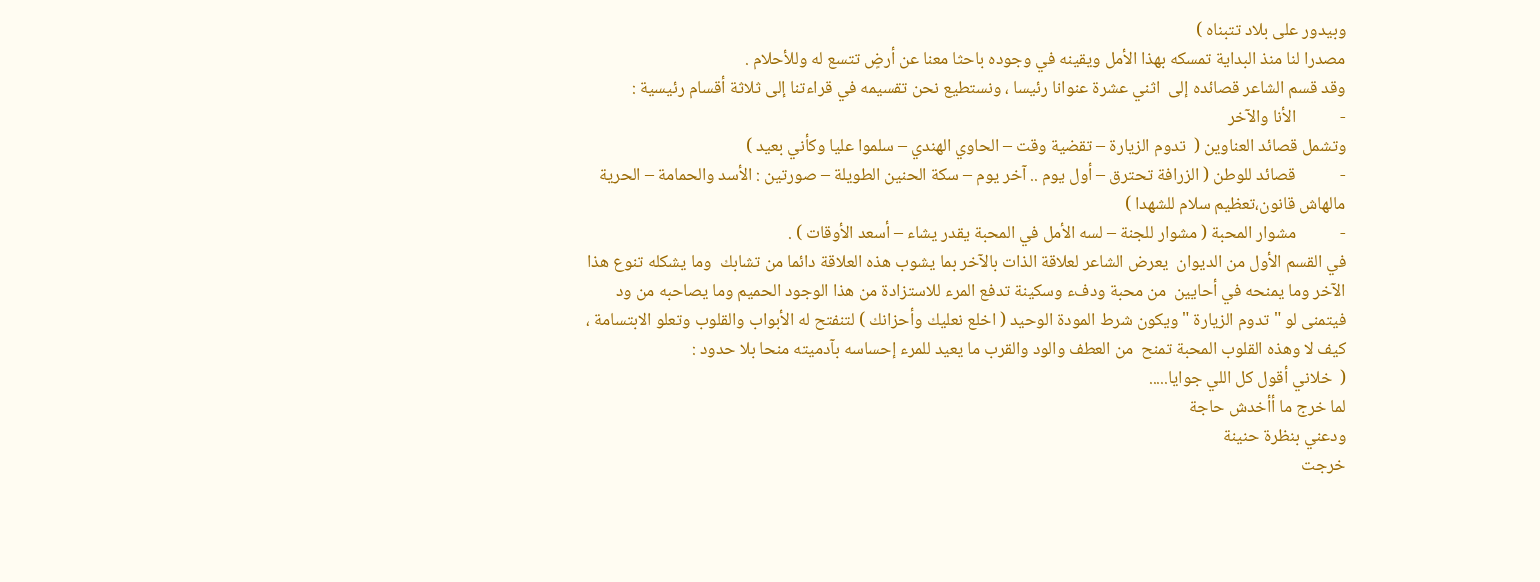وبيدور على بلاد تتبناه )
مصدرا لنا منذ البداية تمسكه بهذا الأمل ويقينه في وجوده باحثا معنا عن أرضٍ تتسع له وللأحلام .
وقد قسم الشاعر قصائده إلى  اثني عشرة عنوانا رئيسا ، ونستطيع نحن تقسيمه في قراءتنا إلى ثلاثة أقسام رئيسية :
-           الأنا والآخر
وتشمل قصائد العناوين (  تدوم الزيارة – تقضية وقت – الحاوي الهندي – سلموا عليا وكأني بعيد )
-           قصائد للوطن ( الزرافة تحترق – أول يوم .. آخر يوم – سكة الحنين الطويلة – صورتين : الأسد والحمامة – الحرية مالهاش قانون،تعظيم سلام للشهدا )
-           مشوار المحبة ( مشوار للجنة – لسه الأمل في المحبة يقدر يشاء – أسعد الأوقات ) .
في القسم الأول من الديوان  يعرض الشاعر لعلاقة الذات بالآخر بما يشوب هذه العلاقة دائما من تشابك  وما يشكله تنوع هذا الآخر وما يمنحه في أحايين  من محبة ودفء وسكينة تدفع المرء للاستزادة من هذا الوجود الحميم وما يصاحبه من ود فيتمنى لو " تدوم الزيارة " ويكون شرط المودة الوحيد ( اخلع نعليك وأحزانك ) لتنفتح له الأبواب والقلوب وتعلو الابتسامة ، كيف لا وهذه القلوب المحبة تمنح  من العطف والود والقرب ما يعيد للمرء إحساسه بآدميته منحا بلا حدود :
(  خلاني أقول كل اللي جوايا.....
لما خرج ما أأخدش حاجة
ودعني بنظرة حنينة
خرجت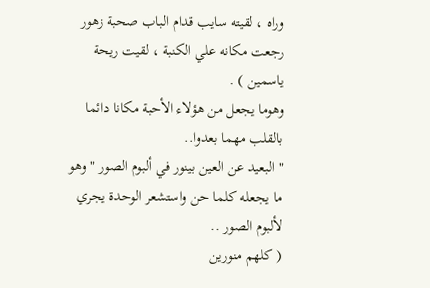وراه ، لقيته سايب قدام الباب صحبة زهور
رجعت مكانه علي الكنبة ، لقيت ريحة ياسمين ) .
وهوما يجعل من هؤلاء الأحبة مكانا دائما بالقلب مهما بعدوا..
" البعيد عن العين بينور في ألبوم الصور " وهو ما يجعله كلما حن واستشعر الوحدة يجري لألبوم الصور ..
( كلهم منورين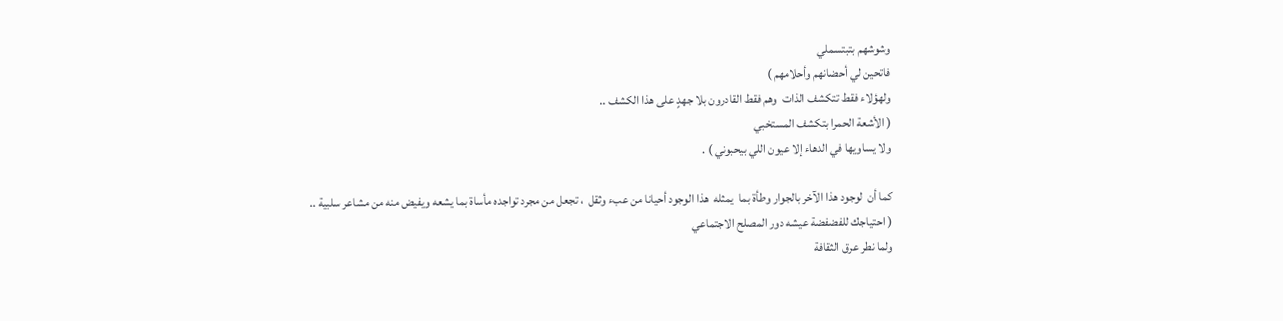وشوشهم بتبتسملي
فاتحين لي أحضانهم وأحلامهم )
ولهؤلاء فقط تتكشف الذات  وهم فقط القادرون بلا جهدٍ على هذا الكشف ..
( الأشعة الحمرا بتكشف المستخبي
ولا يساويها في الدهاء إلا عيون اللي بيحبوني ) .

كما أن  لوجود هذا الآخر بالجوار وطأة بما  يمثله  هذا الوجود أحيانا من عبء وثقل  ، تجعل من مجرد تواجده مأساة بما يشعه ويفيض منه من مشاعر سلبية ..
( احتياجك للفضفضة عيشه دور المصلح الاجتماعي
ولما نطر عرق الثقافة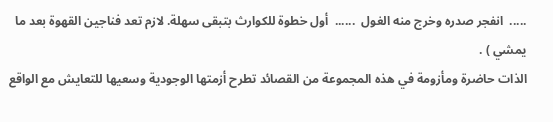.....  انفجر صدره وخرج منه الغول  ......  أول خطوة للكوارث بتبقى سهلة. لازم تعد فناجين القهوة بعد ما يمشي ) .
الذات حاضرة ومأزومة في هذه المجموعة من القصائد تطرح أزمتها الوجودية وسعيها للتعايش مع الواقع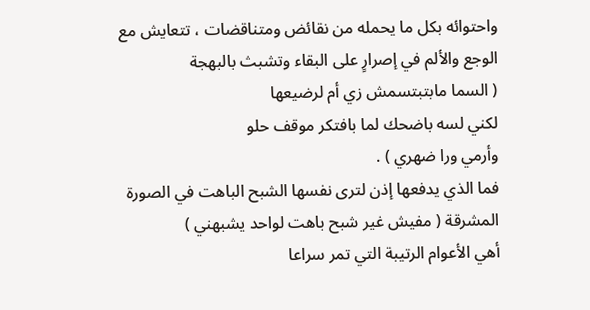واحتوائه بكل ما يحمله من نقائض ومتناقضات ، تتعايش مع الوجع والألم في إصرارٍ على البقاء وتشبث بالبهجة
( السما مابتبتسمش زي أم لرضيعها
لكني لسه باضحك لما بافتكر موقف حلو
وأرمي ورا ضهري ) .
فما الذي يدفعها إذن لترى نفسها الشبح الباهت في الصورة المشرقة ( مفيش غير شبح باهت لواحد يشبهني )
أهي الأعوام الرتيبة التي تمر سراعا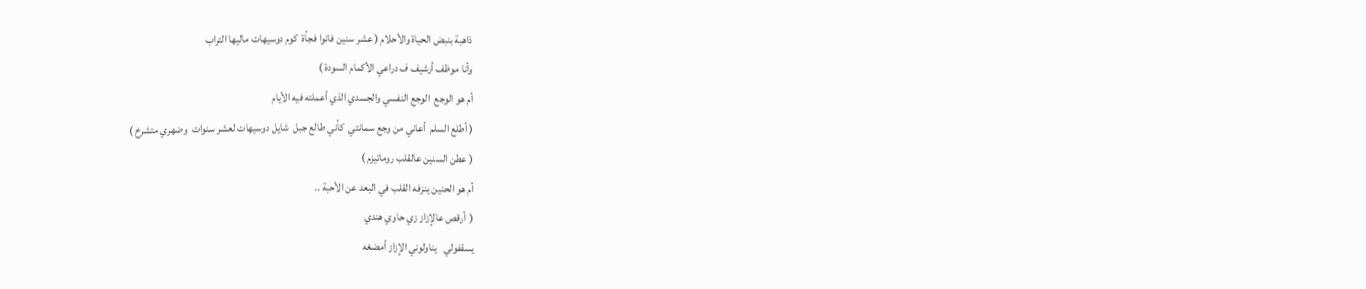ذاهبة بنبض الحياة والأحلام ( عشر سنين فاتوا فجأة  كوم دوسيهات ماليها التراب
وأنا موظف أرشيف ف دراعي الأكمام السودة )
أم هو الوجع  الوجع النفسي والجسدي الذي أعملته فيه الأيام
( أطلع السلم  أعاني من وجع سمانتي  كأني طالع جبل  شايل دوسيهات لعشر سنوات  وضهري متشرخ )
( عطن السنين عالقلب روماتيزم )
أم هو الحنين ينزفه القلب في البعد عن الأحبة ..
(  أرقص عالإزاز زي حاوي هندي
يسقفولي   يناولوني الإزاز أمضغه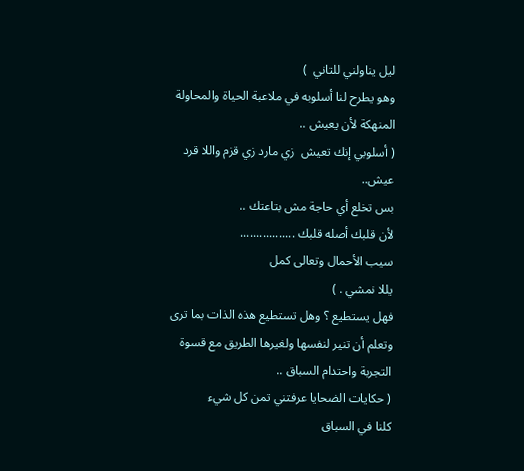ليل يناولني للتاني  )
وهو يطرح لنا أسلوبه في ملاعبة الحياة والمحاولة المنهكة لأن يعيش ..
( أسلوبي إنك تعيش  زي مارد زي قزم واللا قرد
عيش..
بس تخلع أي حاجة مش بتاعتك ..
لأن قلبك أصله قلبك .................
سيب الأحمال وتعالى كمل
يللا نمشي . )
فهل يستطيع ؟ وهل تستطيع هذه الذات بما ترى وتعلم أن تنير لنفسها ولغيرها الطريق مع قسوة التجربة واحتدام السباق ..
( حكايات الضحايا عرفتني تمن كل شيء
كلنا في السباق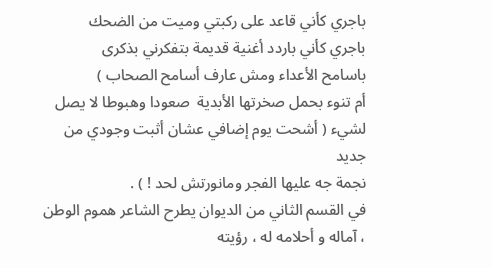باجري كأني قاعد على ركبتي وميت من الضحك
باجري كأني باردد أغنية قديمة بتفكرني بذكرى
باسامح الأعداء ومش عارف أسامح الصحاب )
أم تنوء بحمل صخرتها الأبدية  صعودا وهبوطا لا يصل لشيء ( أشحت يوم إضافي عشان أثبت وجودي من جديد
نجمة جه عليها الفجر ومانورتش لحد ! ) .
في القسم الثاني من الديوان يطرح الشاعر هموم الوطن ، آماله و أحلامه له ، رؤيته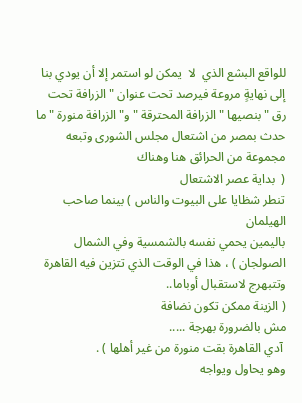للواقع البشع الذي  لا  يمكن لو استمر إلا أن يودي بنا إلى نهايةٍ مروعة فيرصد تحت عنوان " الزرافة تحت رق " بنصيها " الزرافة المحترقة " و" الزرافة منورة " ما حدث بمصر من اشتعال مجلس الشورى وتبعه مجموعة من الحرائق هنا وهناك
(  بداية عصر الاشتعال
تنطر شظايا على البيوت والناس ) بينما صاحب الهيلمان
باليمين يحمي نفسه بالشمسية وفي الشمال الصولجان ) ، هذا في الوقت الذي تتزين فيه القاهرة وتتبهرج لاستقبال أوباما..
( الزينة ممكن تكون نضافة
مش بالضرورة بهرجة .....
 آدي القاهرة بقت منورة من غير أهلها ) .
وهو يحاول ويواجه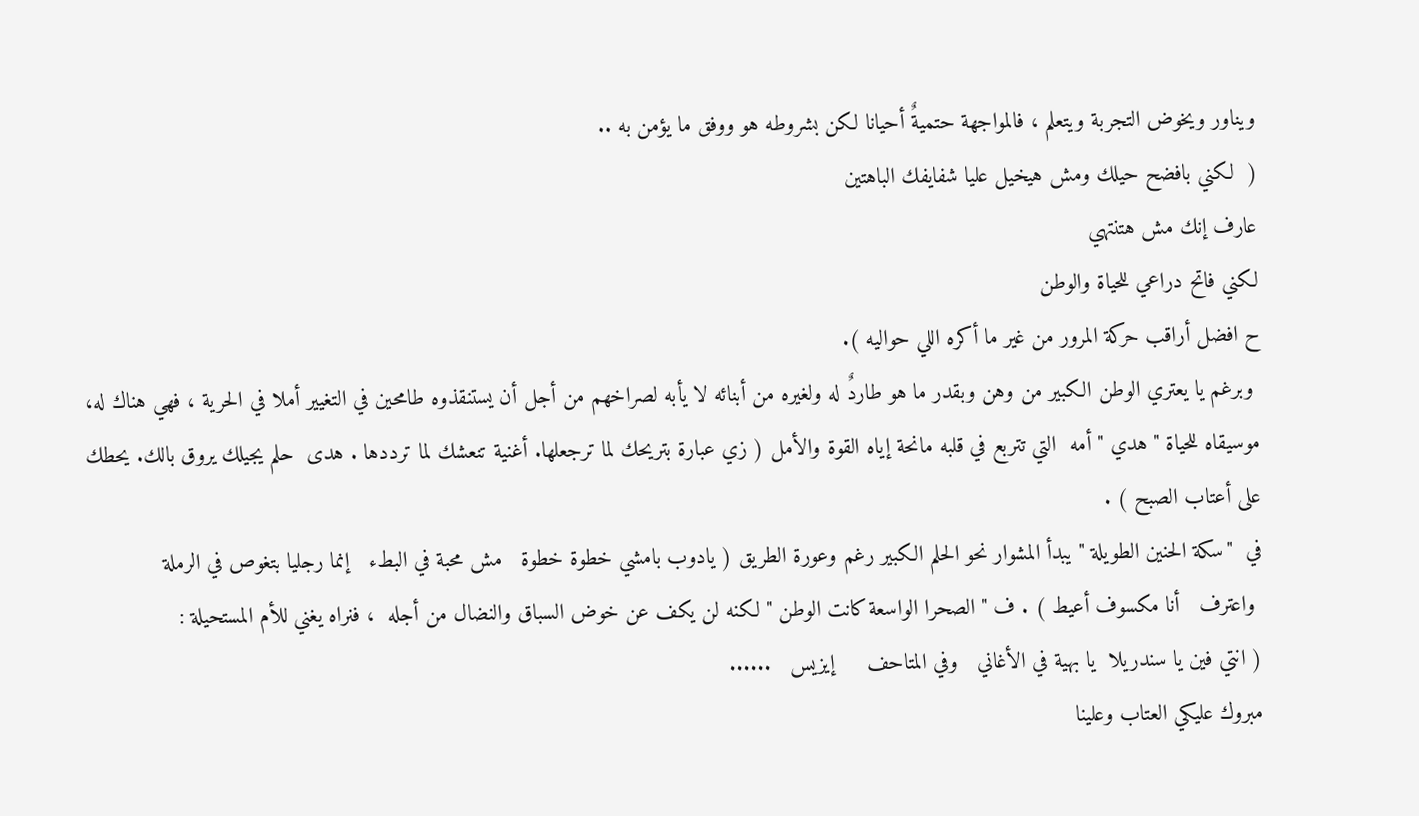ويناور ويخوض التجربة ويتعلم ، فالمواجهة حتميةٌ أحيانا لكن بشروطه هو ووفق ما يؤمن به ..
(  لكني بافضح حيلك ومش هيخيل عليا شفايفك الباهتين
عارف إنك مش هتنتهي
لكني فاتح دراعي للحياة والوطن
ح افضل أراقب حركة المرور من غير ما أكره اللي حواليه ).
 وبرغم يا يعتري الوطن الكبير من وهن وبقدر ما هو طاردٌ له ولغيره من أبنائه لا يأبه لصراخهم من أجل أن يستنقذوه طامحين في التغيير أملا في الحرية ، فهي هناك له، موسيقاه للحياة " هدي " أمه  التي تتربع في قلبه مانحة إياه القوة والأمل ( زي عبارة بتريحك لما ترجعلها. أغنية تنعشك لما ترددها . هدى  حلم يجيلك يروق بالك. يحطك على أعتاب الصبح ) .
في  "سكة الحنين الطويلة " يبدأ المشوار نحو الحلم الكبير رغم وعورة الطريق ( يادوب بامشي خطوة خطوة   مش محبة في البطء   إنما رجليا بتغوص في الرملة
 واعترف   أنا مكسوف أعيط ) . ف " الصحرا الواسعة كانت الوطن " لكنه لن يكف عن خوض السباق والنضال من أجله  ، فنراه يغني للأم المستحيلة :
( انتي فين يا سندريلا  يا بهية في الأغاني   وفي المتاحف     إيزيس   ......
مبروك عليكي العتاب وعلينا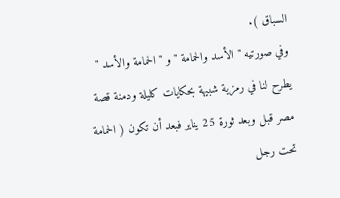السباق ).
وفي صورتيه " الأسد والحمامة " و " الحمامة والأسد " يطرح لنا في رمزية شبيهة بحكايات كليلة ودمنة قصة مصر قبل وبعد ثورة 25 يناير فبعد أن تكون ( الحمامة تحت رجل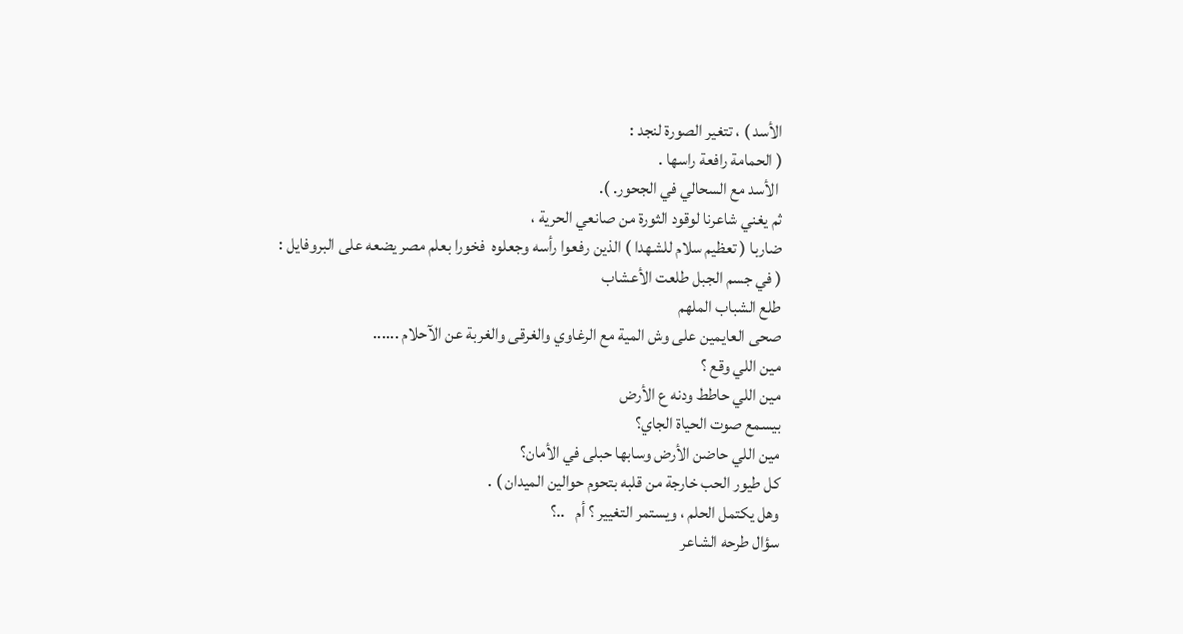الأسد ) ، تتغير الصورة لنجد :
( الحمامة رافعة راسها .
 الأسد مع السحالي في الجحور. ).
ثم يغني شاعرنا لوقود الثورة من صانعي الحرية ،
ضاربا ( تعظيم سلام للشهدا ) الذين رفعوا رأسه وجعلوه  فخورا بعلم مصر يضعه على البروفايل :
( في جسم الجبل طلعت الأعشاب
طلع الشباب الملهم
صحى العايمين على وش المية مع الرغاوي والغرقى والغربة عن الآحلام ......
مين اللي وقع ؟
مين اللي حاطط ودنه ع الأرض
بيسمع صوت الحياة الجاي؟
مين اللي حاضن الأرض وسابها حبلى في الأمان؟
كل طيور الحب خارجة من قلبه بتحوم حوالين الميدان ) .
وهل يكتمل الحلم ، ويستمر التغيير ؟ أم   ..؟
سؤال طرحه الشاعر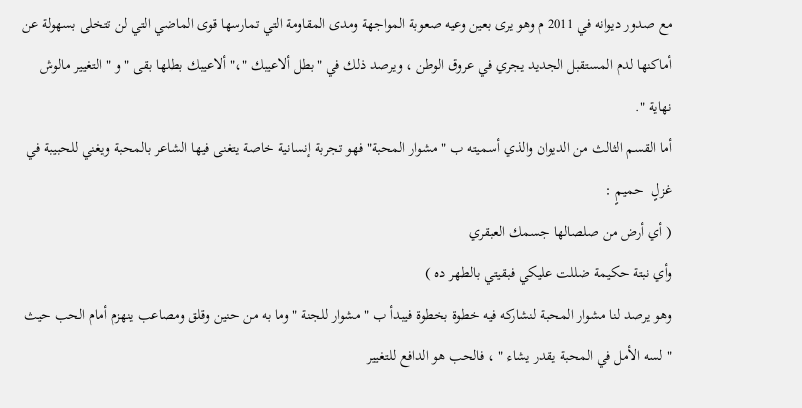مع صدور ديوانه في 2011 م وهو يرى بعين وعيه صعوبة المواجهة ومدى المقاومة التي تمارسها قوى الماضي التي لن تتخلى بسهولة عن أماكنها لدم المستقبل الجديد يجري في عروق الوطن ، ويرصد ذلك في "بطل ألاعيبك "،" ألاعيبك بطلها بقى " و " التغيير مالوش نهاية ".
أما القسم الثالث من الديوان والذي أسميته ب " مشوار المحبة" فهو تجربة إنسانية خاصة يتغنى فيها الشاعر بالمحبة ويغني للحبيبة في غزلٍ  حميمٍ :
( أي أرض من صلصالها جسمك العبقري
وأي نبتة حكيمة ضللت عليكي فبقيتي بالطهر ده )
وهو يرصد لنا مشوار المحبة لنشاركه فيه خطوة بخطوة فيبدأ ب " مشوار للجنة " وما به من حنين وقلق ومصاعب ينهزم أمام الحب حيث  " لسه الأمل في المحبة يقدر يشاء " ، فالحب هو الدافع للتغيير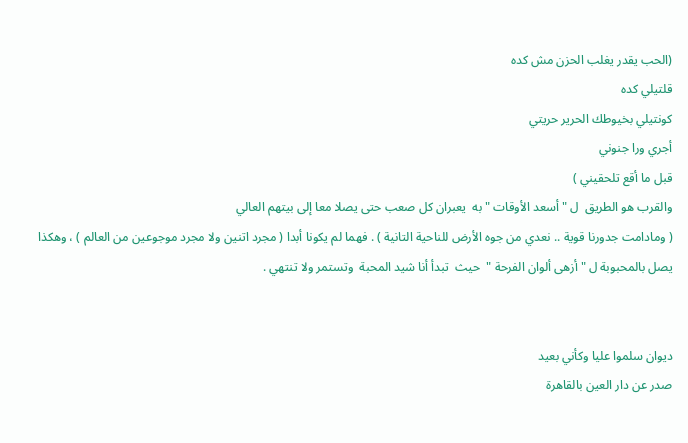(الحب يقدر يغلب الحزن مش كده
قلتيلي كده
كونتيلي بخيوطك الحرير حريتي
أجري ورا جنوني
قبل ما أقع تلحقيني )
والقرب هو الطريق  ل " أسعد الأوقات " به  يعبران كل صعب حتى يصلا معا إلى بيتهم العالي
( ومادامت جدورنا قوية .. نعدي من جوه الأرض للناحية التانية ) . فهما لم يكونا أبدا ( مجرد اتنين ولا مجرد موجوعين من العالم ) ، وهكذا يصل بالمحبوبة ل " أزهى ألوان الفرحة "  حيث  تبدأ أنا شيد المحبة  وتستمر ولا تنتهي .


ديوان سلموا عليا وكأني بعيد
صدر عن دار العين بالقاهرة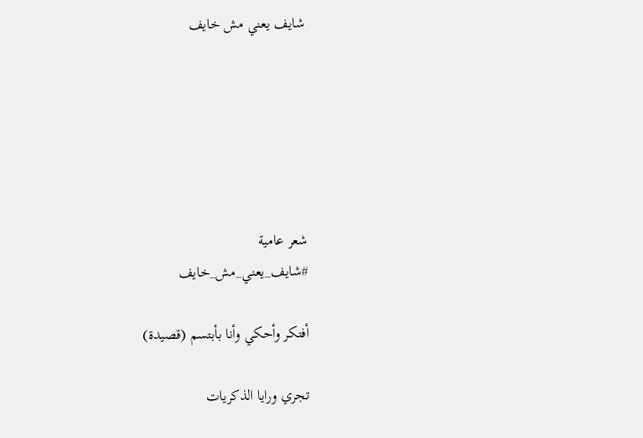شايف يعني مش خايف






شعر عامية
#شايف_يعني_مش_خايف

أفتكر وأحكي وأنا بأبتسم (قصيدة)

تجري ورايا الذكريات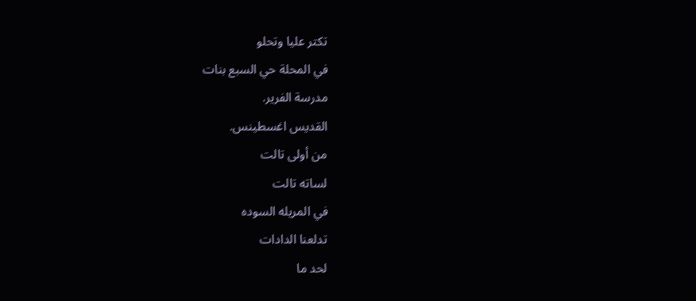تكتر عليا وتحلو
في المحلة حي السبع بنات
مدرسة الفرير.
القديس اغسطينس.
من أولى تالت
لساته تالت
في المريله السوده
تدلعنا الدادات
لحد ما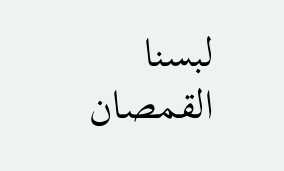لبسنا القمصان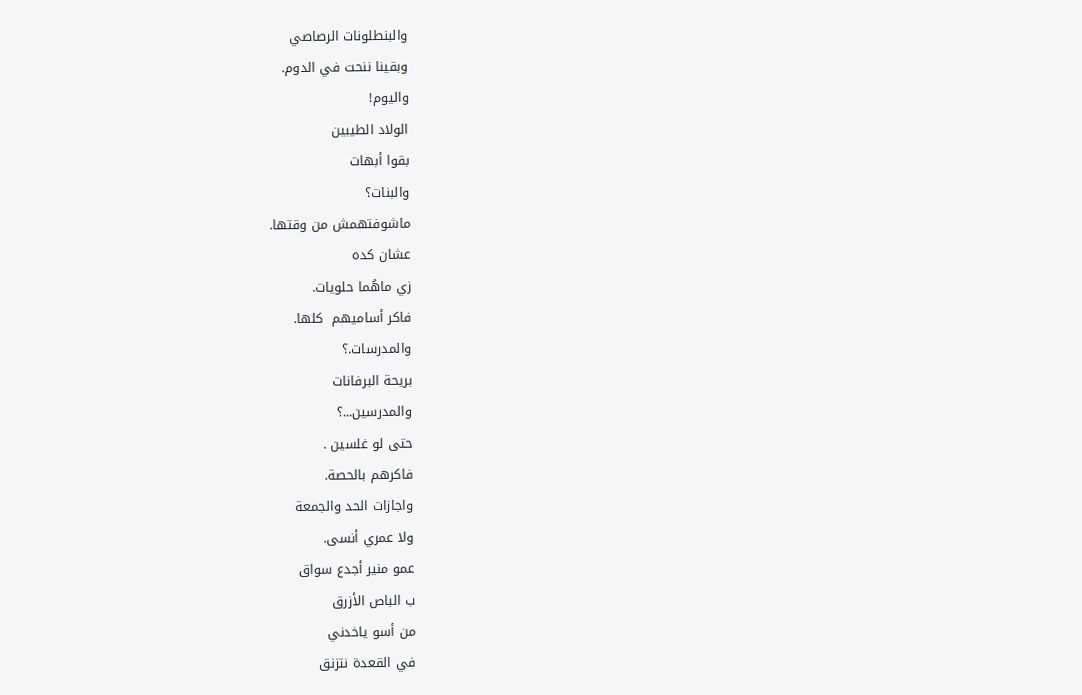والبنطلونات الرصاصي
وبقينا ننحت في الدوم.
واليوم!
الولاد الطيبين
بقوا أبهات
والبنات؟
ماشوفتهمش من وقتها.
عشان كده
زي ماهُما حلويات.
فاكر أساميهم  كلها.
والمدرسات.؟
بريحة البرفانات
والمدرسين...؟
حتى لو غلسين .
فاكرهم بالحصة.
واجازات الحد والجمعة
ولا عمري أنسى.
عمو منير أجدع سواق
ب الباص الأزرق
من أسو ياخدني
في القعدة نتزنق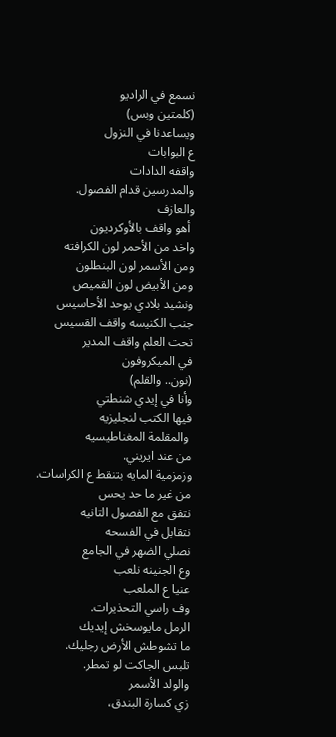نسمع في الراديو
(كلمتين وبس)
ويساعدنا في النزول
ع البوابات
واقفه الدادات
والمدرسين قدام الفصول.
والعازف
 أهو واقف بالأوكرديون
واخد من الأحمر لون الكرافته
ومن الأسمر لون البنطلون
ومن الأبيض لون القميص
ونشيد بلادي يوحد الأحاسيس
جنب الكنيسه واقف القسيس
تحت العلم واقف المدير
في الميكروفون
(نون.. والقلم)
وأنا في إيدي شنطتي
فيها الكتب لنجليزيه
 والمقلمة المغناطيسيه
من عند ايريني.
وزمزمية المايه بتنقط ع الكراسات.
من غير ما حد يحس
نتفق مع الفصول التانيه
نتقابل في الفسحه
نصلي الضهر في الجامع
وع الجنينه نلعب
عنيا ع الملعب
وف راسي التحذيرات.
الرمل مايوسخش إيديك
ما تشوطش الأرض رجليك.
تلبس الجاكت لو تمطر.
والولد الأسمر
زي كسارة البندق،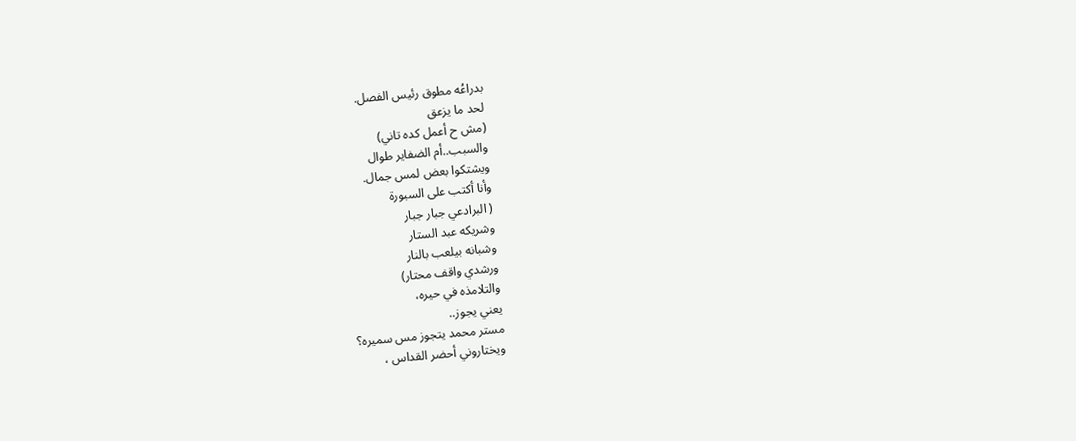بدراعُه مطوق رئيس الفصل.
لحد ما يزعق
(مش ح أعمل كده تاني)
والسبب..أم الضفاير طوال
ويشتكوا بعض لمس جمال.
وأنا أكتب على السبورة
( البرادعي جبار جبار
وشريكه عبد الستار
وشبانه بيلعب بالنار
ورشدي واقف محتار)
والتلامذه في حيره،
يعني يجوز..
مستر محمد يتجوز مس سميره؟
ويختاروني أحضر القداس ،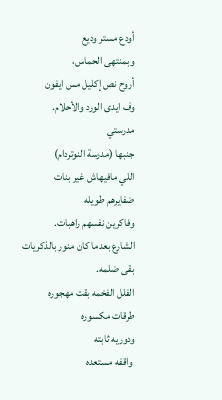أودع مستر وديع
وبمنتهى الحماس،
أروح نص إكليل مس ايفون
وف ايدى الورد والأحلام.
مدرستي
جنبها (مدرسة النوتردام)
اللي مافيهاش غير بنات
ضفايرهم طويله
وفاكرين نفسهم راهبات.
الشارع بعدما كان منور بالذكريات
بقى ضلمه.
الفلل الفخمه بقت مهجوره
طرقات مكسوره
ودوريه ثابته
 واقفه مستعده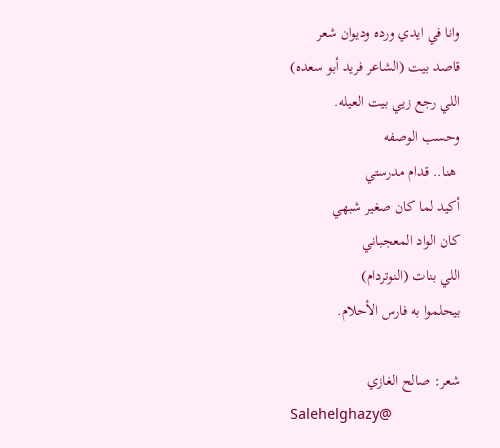وانا في ايدي ورده وديوان شعر
قاصد بيت (الشاعر فريد أبو سعده)
اللي رجع زيي بيت العيله.
وحسب الوصفه
 هنا.. قدام مدرستي
أكيد لما كان صغير شبهي
كان الواد المعجباني
اللي بنات (النوتردام)
بيحلموا به فارس الأحلام.

شعر: صالح الغازي
Salehelghazy@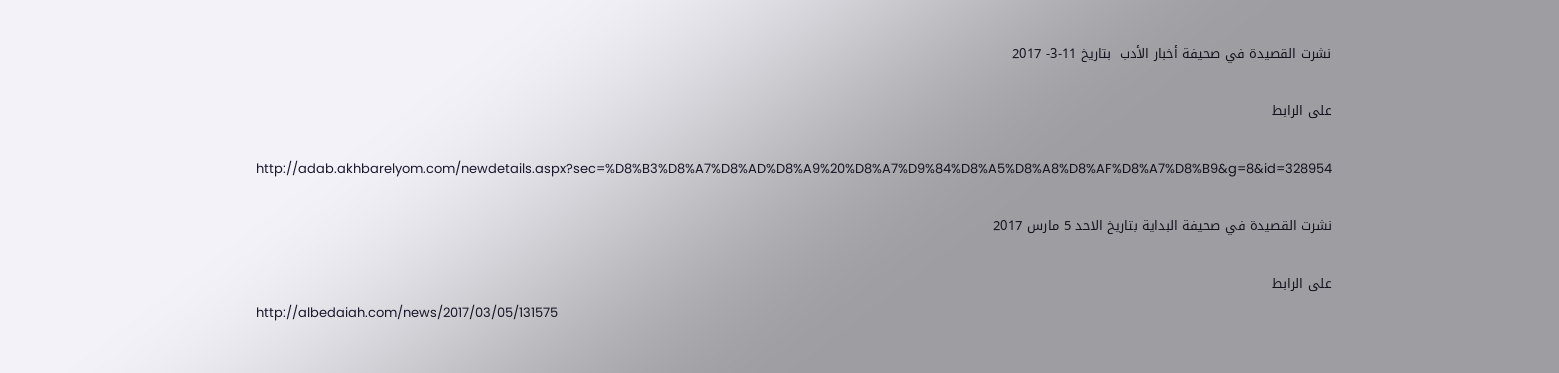نشرت القصيدة في صحيفة أخبار الأدب  بتاريخ 11-3- 2017

على الرابط

http://adab.akhbarelyom.com/newdetails.aspx?sec=%D8%B3%D8%A7%D8%AD%D8%A9%20%D8%A7%D9%84%D8%A5%D8%A8%D8%AF%D8%A7%D8%B9&g=8&id=328954

نشرت القصيدة في صحيفة البداية بتاريخ الاحد 5 مارس 2017

على الرابط
http://albedaiah.com/news/2017/03/05/131575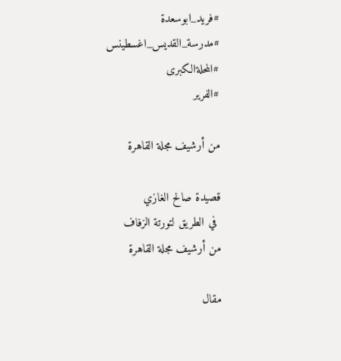#فريد_ابوسعدة
#مدرسة_القديس_اغسطينس
#المحلةالكبرى
#الفرير

من أرشيف مجلة القاهرة

قصيدة صالح الغازي
 في الطريق لتورتة الزفاف
من أرشيف مجلة القاهرة

مقال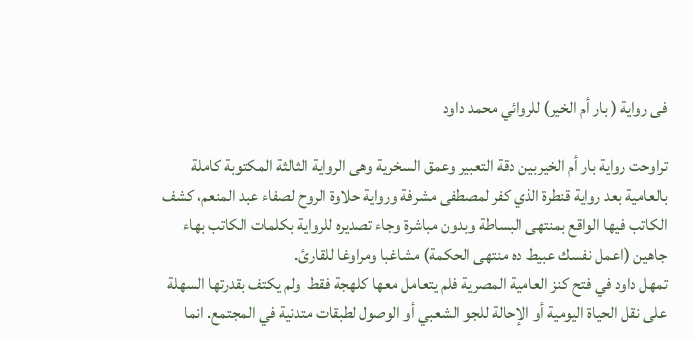فى رواية ( بار أم الخير) للروائي محمد داود

تراوحت رواية بار أم الخيربين دقة التعبير وعمق السخرية وهى الرواية الثالثة المكتوبة كاملة بالعامية بعد رواية قنطرة الذي كفر لمصطفى مشرفة ورواية حلاوة الروح لصفاء عبد المنعم، كشف الكاتب فيها الواقع بمنتهى البساطة وبدون مباشرة وجاء تصديره للرواية بكلمات الكاتب بهاء جاهين (اعمل نفسك عبيط ده منتهى الحكمة) مشاغبا ومراوغا للقارئ.
تمهل داود في فتح كنز العامية المصرية فلم يتعامل معها كلهجة فقط  ولم يكتف بقدرتها السهلة على نقل الحياة اليومية أو الإحالة للجو الشعبي أو الوصول لطبقات متدنية في المجتمع. انما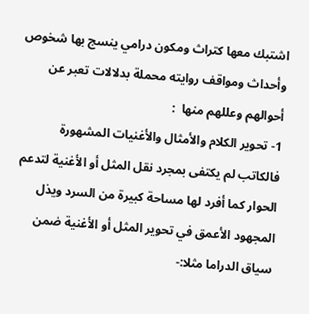اشتبك معها كتراث ومكون درامي ينسج بها شخوص وأحداث ومواقف روايته محملة بدلالات تعبر عن أحوالهم وعللهم منها  :
1- تحوير الكلام والأمثال والأغنيات المشهورة  فالكاتب لم يكتفى بمجرد نقل المثل أو الأغنية لتدعم الحوار كما أفرد لها مساحة كبيرة من السرد ويذل المجهود الأعمق في تحوير المثل أو الأغنية ضمن سياق الدراما مثلا:-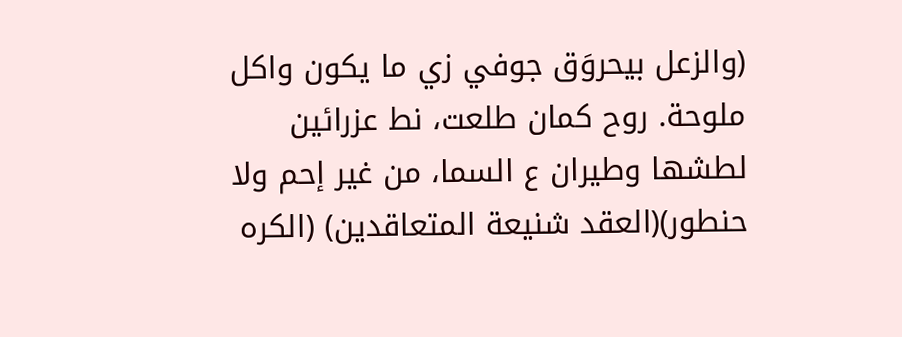(والزعل بيحروَق جوفي زي ما يكون واكل ملوحة. روح كمان طلعت، نط عزرائين لطشها وطيران ع السما، من غير إحم ولا حنطور)(العقد شنيعة المتعاقدين) (الكره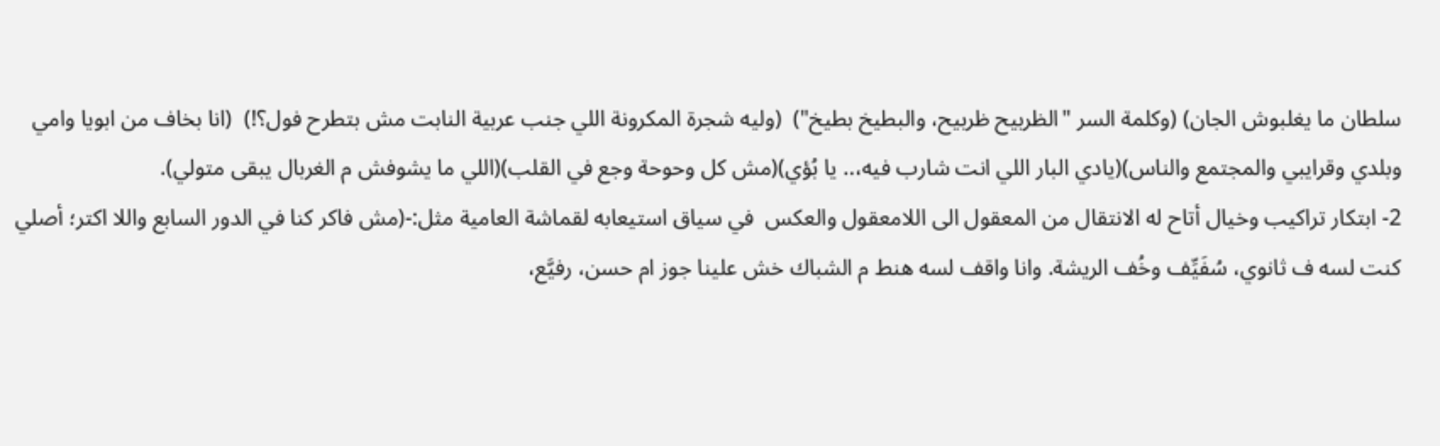سلطان ما يغلبوش الجان) (وكلمة السر "الظربيح ظربيح، والبطيخ بطيخ")  (وليه شجرة المكرونة اللي جنب عربية النابت مش بتطرح فول؟!)  (انا بخاف من ابويا وامي وبلدي وقرايبي والمجتمع والناس)(يادي البار اللي انت شارب فيه،.. يا بُؤي)(مش كل وحوحة وجع في القلب)(اللي ما يشوفش م الغربال يبقى متولي).
2- ابتكار تراكيب وخيال أتاح له الانتقال من المعقول الى اللامعقول والعكس  في سياق استيعابه لقماشة العامية مثل:-(مش فاكر كنا في الدور السابع واللا اكتر؛ أصلي كنت لسه ف ثانوي، سُفَيِّف وخُف الريشة. وانا واقف لسه هنط م الشباك خش علينا جوز ام حسن، رفيَّع،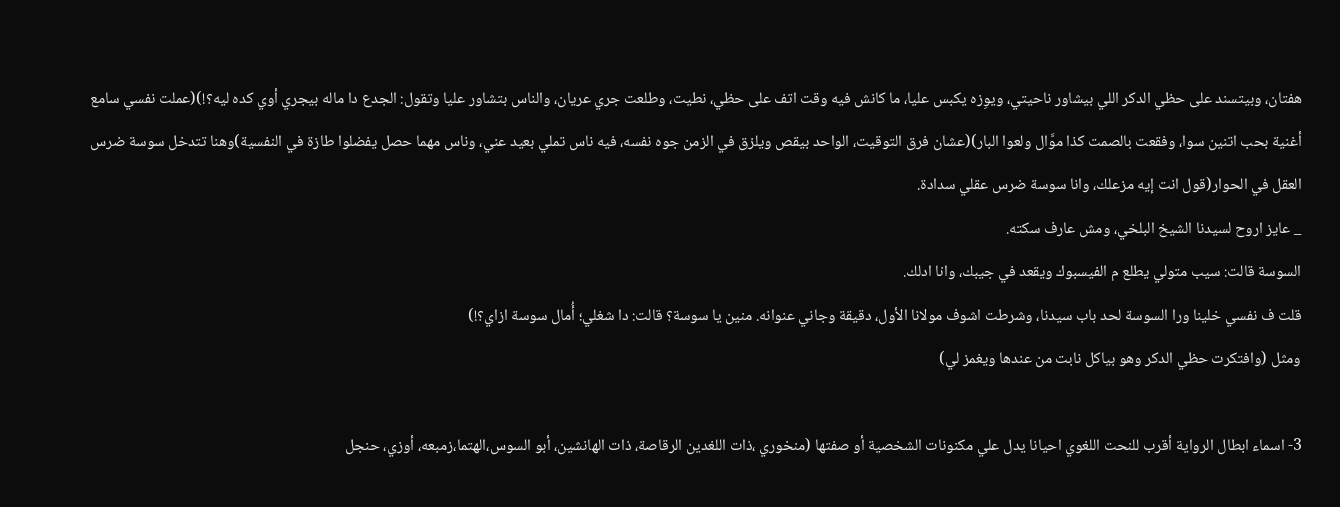هفتان، وبيتسند على حظي الدكر اللي بيشاور ناحيتي، ويوِزه يكبس عليا، ما كانش فيه وقت اتف على حظي، نطيت، وطلعت جري عريان، والناس بتشاور عليا وتقول: الجدع دا ماله بيجري أوي كده ليه؟!)(عملت نفسي سامع أغنية بحب اتنين سوا، وفقعت بالصمت كذا موَّال ولعوا البار)(عشان فرق التوقيت، الواحد بيقص ويلزق في الزمن جوه نفسه، فيه ناس تملي بعيد عني، وناس مهما حصل يفضلوا طازة في النفسية)وهنا تتدخل سوسة ضرس العقل في الحوار(قول انت إيه مزعلك، وانا سوسة ضرس عقلي سدادة.
_ عايز اروح لسيدنا الشيخ البلخي، ومش عارف سكته.
السوسة قالت: سيب متولي يطلع م الفيسبوك ويقعد في جيبك، وانا ادلك.
قلت ف نفسي خلينا ورا السوسة لحد باب سيدنا، وشرطت اشوف مولانا الأول، دقيقة وجاني عنوانه. منين يا سوسة؟ قالت: دا شغلي؛ أُمال سوسة ازاي؟!)
ومثل (وافتكرت حظي الدكر وهو بياكل نابت من عندها ويغمز لي)

3- اسماء ابطال الرواية أقرب للنحت اللغوي احيانا يدل علي مكنونات الشخصية أو صفتها (منخوري ،ذات اللغدين الرقاصة، ذات الهانشين، أبو السوس،الهتما،زمبعه، أوزي، حنجل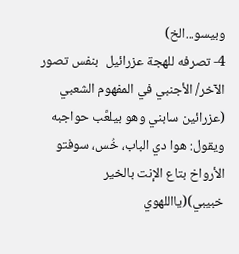وبيسو...الخ)
4- تصرفه للهجة عزرائيل  بنفس تصور الآخر/ الأجنبي في المفهوم الشعبي
(عزرائين سابني وهو بيلعَّب حواجبه ويقول: هوا دي الباب، خُس، سوفتو الأرواخ بتاع الإنت بالخير خبيبي)(يااللهوي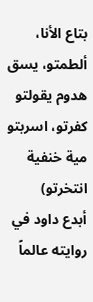بتاع الأنا، ألطمتو، يسق هدوم يقولتو كفرتو، اسربتو مية خنفية انتخرتو)
أبدع داود في روايته عالماً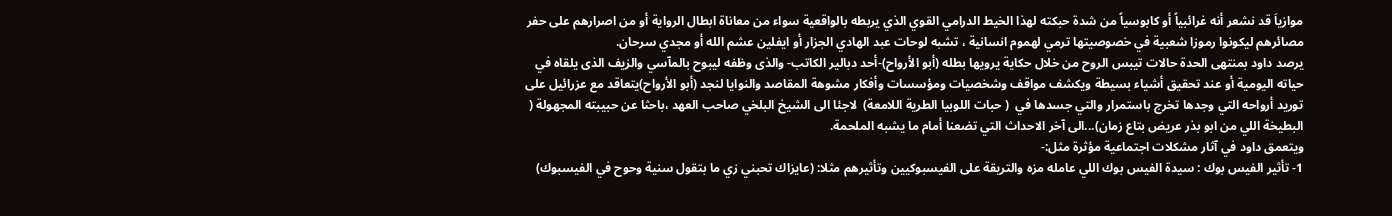موازياَ قد نشعر أنه غرائبياً أو كابوسياً من شدة حبكته لهذا الخيط الدرامي القوي الذي يربطه بالواقعية سواء من معاناة ابطال الرواية أو من اصرارهم على حفر مصائرهم ليكونوا رموزا شعبية في خصوصيتها ترمي لهموم انسانية ، تشبه لوحات عبد الهادي الجزار أو ايفلين عشم الله أو مجدي سرحان.
يرصد داود بمنتهى الحدة حالات تيبس الروح من خلال حكاية يرويها بطله (أبو الأرواح)-أحد دبالير الكاتب- والذى وظفه ليبوح بالمآسي والزيف الذى يلقاه في حياته اليومية أو عند تحقيق أشياء بسيطة ويكشف مواقف وشخصيات ومؤسسات وأفكار مشوهة المقاصد والنوايا لنجد (أبو الأرواح)يتعاقد مع عزرائيل على توريد أرواحه التي وجدها تخرج باستمرار والتي جسدها في  ( حبات اللوبيا الطرية اللامعة)  لاجئا الى الشيخ البلخي صاحب العهد ،باحثا عن حبيبته المجهولة ( البطيخة اللي من ابو بذر عريض بتاع زمان)...الى آخر الاحداث التي تضعنا أمام ما يشبه الملحمة.
ويتعمق داود في آثار مشكلات اجتماعية مؤثرة مثل:-
1- تأثير الفيس بوك : سيدة الفيس بوك اللي عامله مزه والتريقة على الفيسبوكيين وتأثيرهم مثلا: (عايزاك تحبني زي ما بتقول سنية وحوح في الفيسبوك)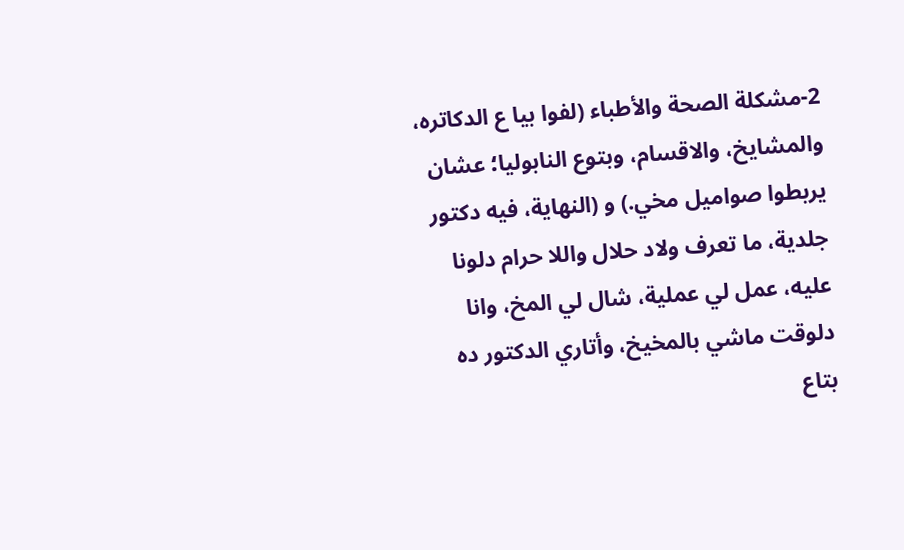2-مشكلة الصحة والأطباء (لفوا بيا ع الدكاتره، والمشايخ، والاقسام، وبتوع النابوليا؛ عشان يربطوا صواميل مخي.) و (النهاية، فيه دكتور جلدية، ما تعرف ولاد حلال واللا حرام دلونا عليه، عمل لي عملية، شال لي المخ، وانا دلوقت ماشي بالمخيخ، وأتاري الدكتور ده بتاع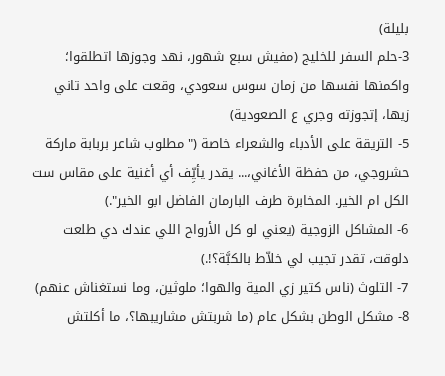بليلة)
3-حلم السفر للخليج (مفيش سبع شهور، نهد وجوزها اتطلقوا؛ واكمنها نفسها من زمان سوس سعودي، وقعت على واحد تاني زيها، إتجوزته وجري ع الصعودية)
5- التريقة على الأدباء والشعراء خاصة ("مطلوب شاعر بربابة ماركة حشروجي، من حفظة الأغاني،... يقدر يأيِّف أي أغنية على مقاس ست الكل ام الخير. المخابرة طرف البارمان الفاضل ابو الخير".)
6- المشاكل الزوجية (يعني لو كل الأرواح اللي عندك دي طلعت دلوقت، تقدر تجيب لي خلاّط بالكبَّة؟!.)
7- التلوث (ناس كتير زي المية والهوا؛ ملوثين، وما نستغناش عنهم)
8- مشكل الوطن بشكل عام (ما شربتش مشاريبها؟، ما أكلتش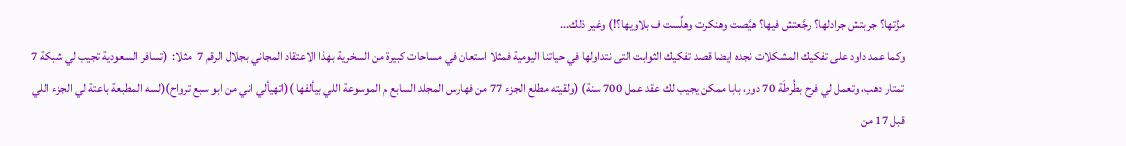مزِّتها؟ جربتش جرادلها؟ رجَّعتش فيها؟ هيَّصت وهنكرت وهلِّست ف بلاويها؟!) وغير ذلك...
وكما عمد داود على تفكيك المشكلات نجده ايضا قصد تفكيك الثوابت التى نتداولها في حياتنا اليومية فمثلا استعان في مساحات كبيرة من السخرية بهذا الاعتقاد المجاني بجلال الرقم 7  مثلا:  (تسافر السعودية تجيب لي شبكة 7 تمتار دهب، وتعمل لي فرح بطُرطَة 70 دور، بابا ممكن يجيب لك عقد عمل 700 سنة) (ولقيته مطلع الجزء 77 من فهارس المجلد السابع م الموسوعة اللي بيألفها )(اتهيألي اني من ابو سبع ترواح)(لسه المطبعة باعتة لي الجزء اللي قبل 17 من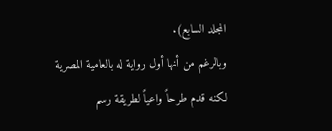المجلد السابع).
وبالرغم من أنها أول رواية له بالعامية المصرية لكنه قدم طرحاً واعياً لطريقة رسم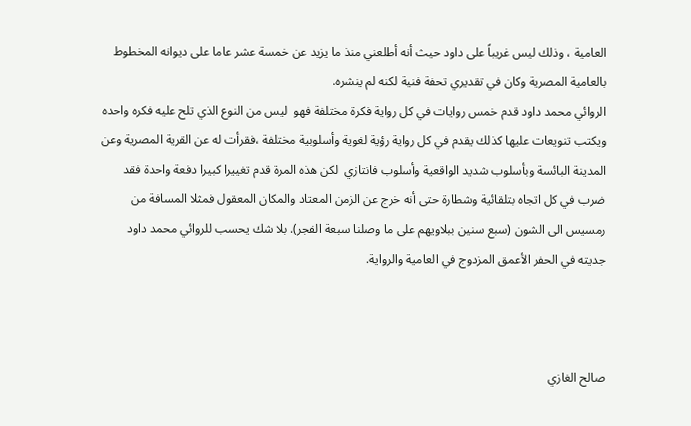العامية ، وذلك ليس غريباً على داود حيث أنه أطلعني منذ ما يزيد عن خمسة عشر عاما على ديوانه المخطوط بالعامية المصرية وكان في تقديري تحفة فنية لكنه لم ينشره.
الروائي محمد داود قدم خمس روايات في كل رواية فكرة مختلفة فهو  ليس من النوع الذي تلح عليه فكره واحده ويكتب تنويعات عليها كذلك يقدم في كل رواية رؤية لغوية وأسلوبية مختلفة ،فقرأت له عن القرية المصرية وعن المدينة البائسة وبأسلوب شديد الواقعية وأسلوب فانتازي  لكن هذه المرة قدم تغييرا كبيرا دفعة واحدة فقد ضرب في كل اتجاه بتلقائية وشطارة حتى أنه خرج عن الزمن المعتاد والمكان المعقول فمثلا المسافة من رمسيس الى الشون (سبع سنين ببلاويهم على ما وصلنا سبعة الفجر). بلا شك يحسب للروائي محمد داود جديته في الحفر الأعمق المزدوج في العامية والرواية.



صالح الغازي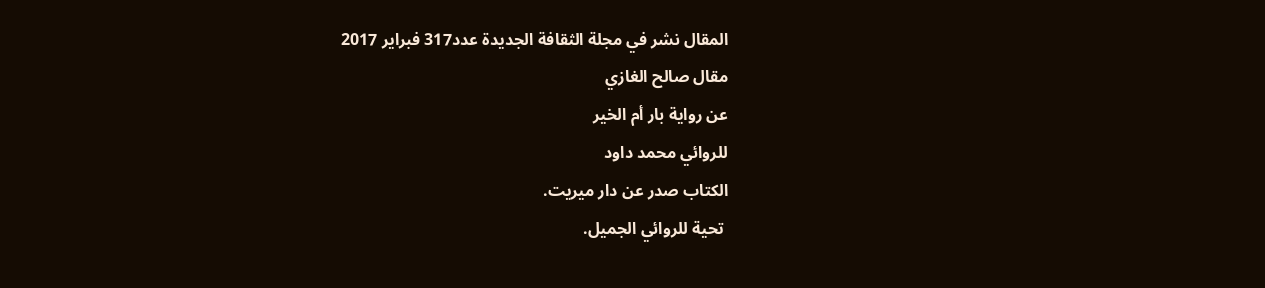المقال نشر في مجلة الثقافة الجديدة عدد317 فبراير 2017
مقال صالح الغازي
عن رواية بار أم الخير
للروائي محمد داود
الكتاب صدر عن دار ميريت.
 تحية للروائي الجميل.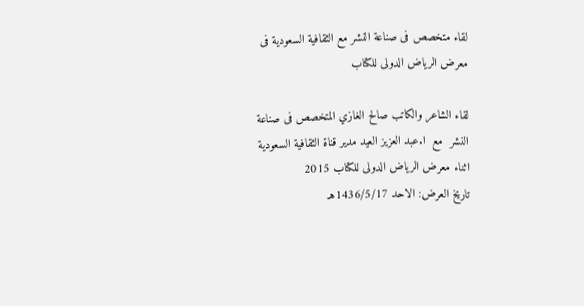لقاء متخصص فى صناعة النشر مع الثقافية السعودية فى معرض الرياض الدولى للكتاب

لقاء الشاعر والكاتب صالح الغازي المتخصص فى صناعة النشر  مع  ا.عبد العزيز العيد مدير قناة الثقافية السعودية
اثناء معرض الرياض الدولى للكتاب 2015
تاريخ العرض: الاحد 1436/5/17هـ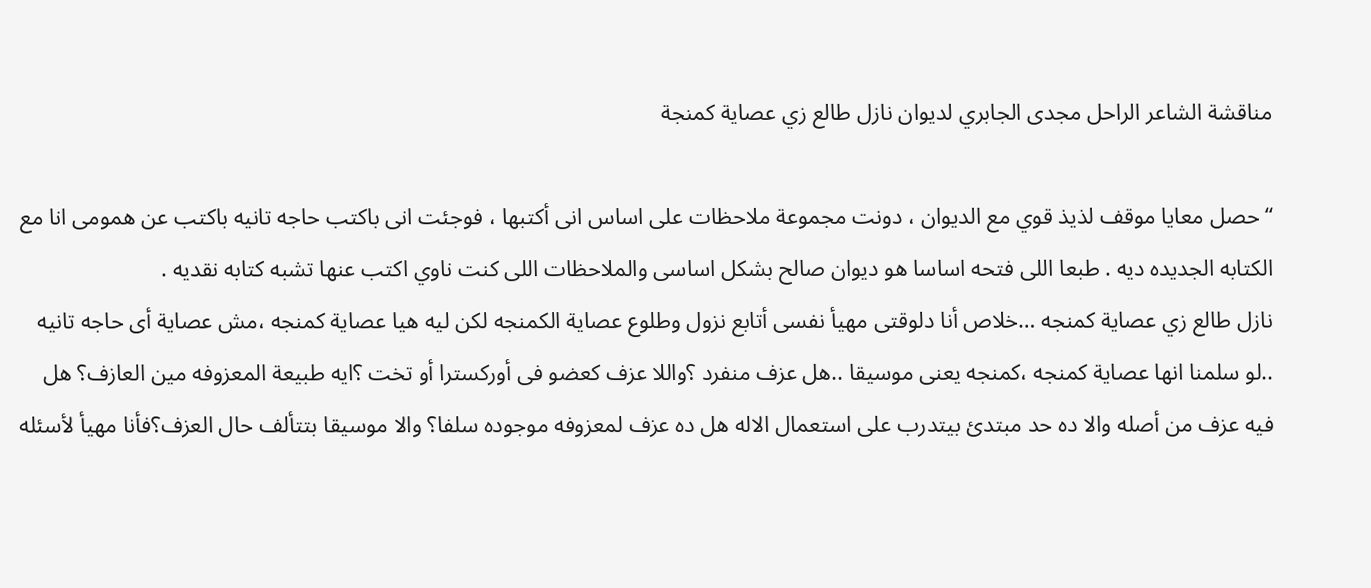مناقشة الشاعر الراحل مجدى الجابري لديوان نازل طالع زي عصاية كمنجة

“حصل معايا موقف لذيذ قوي مع الديوان ، دونت مجموعة ملاحظات على اساس انى أكتبها ، فوجئت انى باكتب حاجه تانيه باكتب عن همومى انا مع الكتابه الجديده ديه . طبعا اللى فتحه اساسا هو ديوان صالح بشكل اساسى والملاحظات اللى كنت ناوي اكتب عنها تشبه كتابه نقديه .
نازل طالع زي عصاية كمنجه …خلاص أنا دلوقتى مهيأ نفسى أتابع نزول وطلوع عصاية الكمنجه لكن ليه هيا عصاية كمنجه ،مش عصاية أى حاجه تانيه ..لو سلمنا انها عصاية كمنجه ،كمنجه يعنى موسيقا ..هل عزف منفرد ؟واللا عزف كعضو فى أوركسترا أو تخت ؟ايه طبيعة المعزوفه مين العازف؟ هل فيه عزف من أصله والا ده حد مبتدئ بيتدرب على استعمال الاله هل ده عزف لمعزوفه موجوده سلفا؟ والا موسيقا بتتألف حال العزف؟فأنا مهيأ لأسئله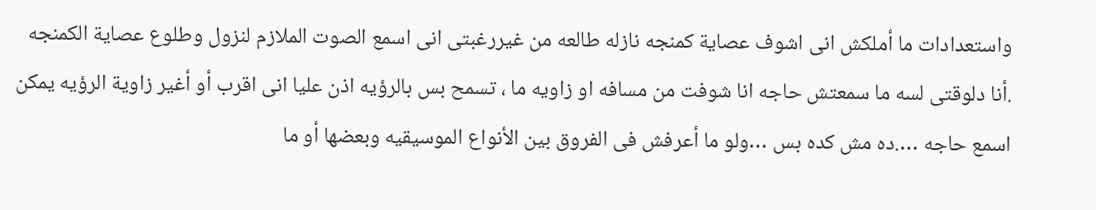واستعدادات ما أملكش انى اشوف عصاية كمنجه نازله طالعه من غيررغبتى انى اسمع الصوت الملازم لنزول وطلوع عصاية الكمنجه .أنا دلوقتى لسه ما سمعتش حاجه انا شوفت من مسافه او زاويه ما ، تسمح بس بالرؤيه اذن عليا انى اقرب أو أغير زاوية الرؤيه يمكن اسمع حاجه ….ده مش كده بس …ولو ما أعرفش فى الفروق بين الأنواع الموسيقيه وبعضها أو ما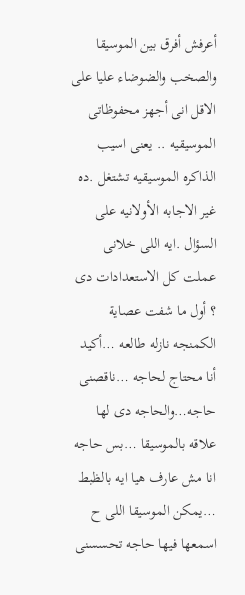أعرفش أفرق بين الموسيقا والصخب والضوضاء عليا على الاقل انى أجهز محفوظاتى الموسيقيه .. يعنى اسيب الذاكره الموسيقيه تشتغل .ده غير الاجابه الأولانيه على السؤال .ايه اللى خلانى عملت كل الاستعدادات دى ؟ أول ما شفت عصاية الكمنجه نازله طالعه …أكيد أنا محتاج لحاجه …ناقصنى حاجه…والحاجه دى لها علاقه بالموسيقا …بس حاجه انا مش عارف هيا ايه بالظبط …يمكن الموسيقا اللى ح اسمعها فيها حاجه تحسسنى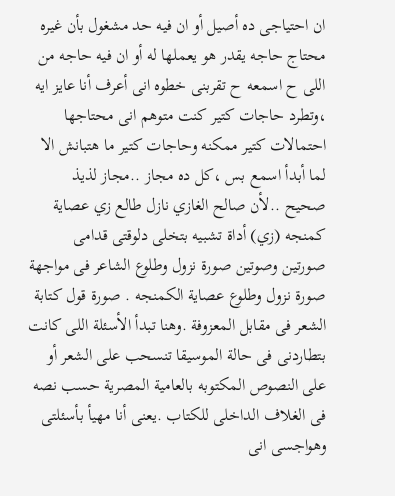ان احتياجى ده أصيل أو ان فيه حد مشغول بأن غيره محتاج حاجه يقدر هو يعملها له أو ان فيه حاجه من اللى ح اسمعه ح تقربنى خطوه انى أعرف أنا عايز ايه ،وتطرد حاجات كتير كنت متوهم انى محتاجها احتمالات كتير ممكنه وحاجات كتير ما هتبانش الا لما أبدأ اسمع بس ،كل ده مجاز ..مجاز لذيذ صحيح ..لأن صالح الغازي نازل طالع زي عصاية كمنجه (زي) أداة تشبيه بتخلى دلوقتى قدامى صورتين وصوتين صورة نزول وطلوع الشاعر فى مواجهة صورة نزول وطلوع عصاية الكمنجه . صورة قول كتابة الشعر فى مقابل المعزوفة .وهنا تبدأ الأسئلة اللى كانت بتطاردنى فى حالة الموسيقا تنسحب على الشعر أو على النصوص المكتوبه بالعامية المصرية حسب نصه فى الغلاف الداخلى للكتاب .يعنى أنا مهيأ بأسئلتى وهواجسى انى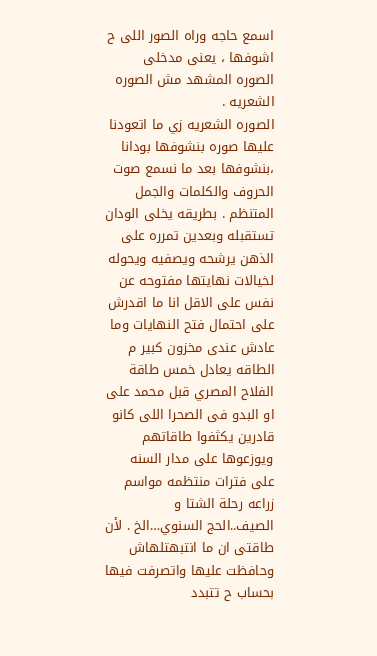اسمع حاجه وراه الصور اللى ح اشوفها ، يعنى مدخلى الصوره المشهد مش الصوره الشعريه .
الصوره الشعريه زي ما اتعودنا عليها صوره بنشوفها بودانا ،بنشوفها بعد ما نسمع صوت الحروف والكلمات والجمل المتنظم . بطريقه يخلى الودان تستقبله وبعدين تمرره على الذهن يرشحه ويصفيه ويحوله لخيالات نهايتها مفتوحه عن نفس على الاقل انا ما اقدرش على احتمال فتح النهايات وما عادش عندى مخزون كبير م الطاقه يعادل خمس طاقة الفلاح المصري قبل محمد على او البدو فى الصحرا اللى كانو قادرين يكثفوا طاقاتهم ويوزعوها على مدار السنه على فترات منتظمه مواسم زراعه رحلة الشتا و الصيف..الحج السنوي…الخ . لأن طاقتى ان ما انتبهتلهاش وحافظت عليها واتصرفت فيها بحساب ح تتبدد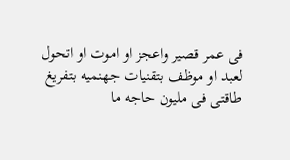فى عمر قصير واعجز او اموت او اتحول لعبد او موظف بتقنيات جهنميه بتفريغ طاقتى فى مليون حاجه ما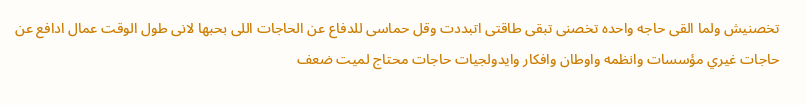تخصنيش ولما القى حاجه واحده تخصنى تبقى طاقتى اتبددت وقل حماسى للدفاع عن الحاجات اللى بحبها لانى طول الوقت عمال ادافع عن حاجات غيري مؤسسات وانظمه واوطان وافكار وايدولجيات حاجات محتاج لميت ضعف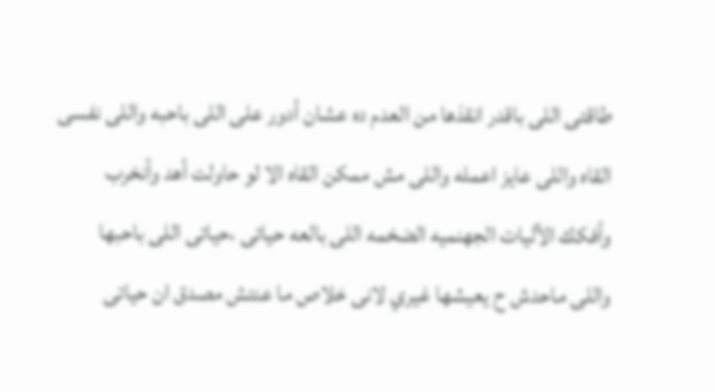طاقتى اللى باقدر انقذها من العدم ده عشان أدور على اللى باحبه واللى نفسى القاه واللى عايز اعمله واللى مش ممكن القاه الا لو حاولت أهد وأنخرب وأفكك الآليات الجهنميه الضخمه اللى بالعه حياتى ،حياتى اللى باحبها واللى ماحدش ح يعيشها غيري لانى خلاص ما عنتش مصدق ان حياتى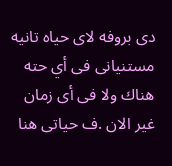دى بروفه لاى حياه تانيه مستنيانى فى أي حته هناك ولا فى أى زمان غير الان .ف حياتى هنا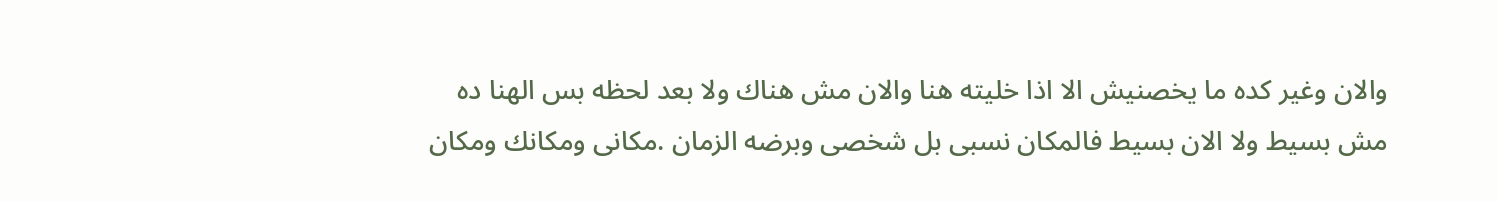والان وغير كده ما يخصنيش الا اذا خليته هنا والان مش هناك ولا بعد لحظه بس الهنا ده مش بسيط ولا الان بسيط فالمكان نسبى بل شخصى وبرضه الزمان .مكانى ومكانك ومكان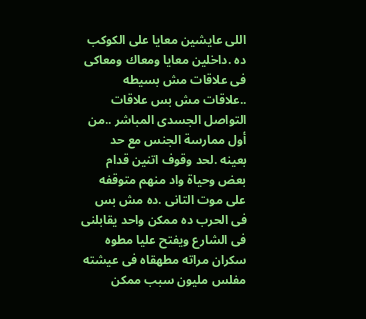اللى عايشين معايا على الكوكب ده .داخلين معايا ومعاك ومعاكى فى علاقات مش بسيطه ..علاقات مش بس علاقات التواصل الجسدى المباشر ..من أول ممارسة الجنس مع حد بعينه .لحد وقوف اتنين قدام بعض وحياة واد منهم متوقفه على موت التانى .ده مش بس فى الحرب ده ممكن واحد يقابلنى فى الشارع ويفتح عليا مطوه سكران مراته مطهقاه فى عيشته مفلس مليون سبب ممكن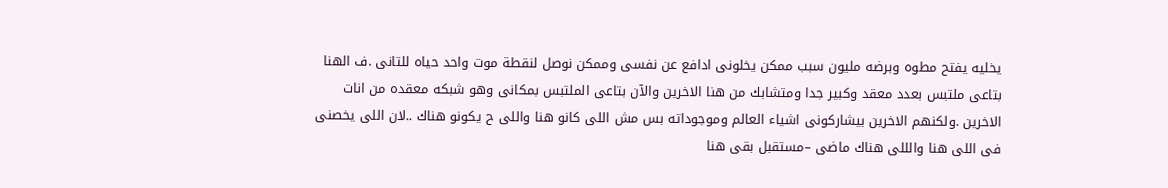يخليه يفتح مطوه وبرضه مليون سبب ممكن يخلونى ادافع عن نفسى وممكن نوصل لنقطة موت واحد حياه للتانى .ف الهنا بتاعى ملتبس بعدد معقد وكبير جدا ومتشابك من هنا الاخرين والآن بتاعى الملتبس بمكانى وهو شبكه معقده من انات الاخرين .ولكنهم الاخرين بيشاركونى اشياء العالم وموجوداته بس مش اللى كانو هنا واللى ح يكونو هناك ..لان اللى يخصنى فى اللى هنا والللى هناك ماضى –مستقبل بقى هنا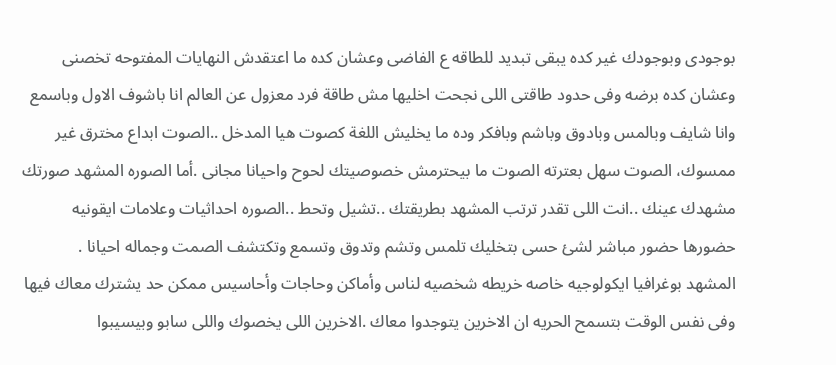بوجودى وبوجودك غير كده يبقى تبديد للطاقه ع الفاضى وعشان كده ما اعتقدش النهايات المفتوحه تخصنى وعشان كده برضه وفى حدود طاقتى اللى نجحت اخليها مش طاقة فرد معزول عن العالم انا باشوف الاول وباسمع وانا شايف وبالمس وبادوق وباشم وبافكر وده ما يخليش اللغة كصوت هيا المدخل ..الصوت ابداع مخترق غير ممسوك، الصوت سهل بعترته الصوت ما بيحترمش خصوصيتك لحوح واحيانا مجانى .أما الصوره المشهد صورتك مشهدك عينك ..انت اللى تقدر ترتب المشهد بطريقتك ..تشيل وتحط ..الصوره احداثيات وعلامات ايقونيه حضورها حضور مباشر لشئ حسى بتخليك تلمس وتشم وتدوق وتسمع وتكتشف الصمت وجماله احيانا .
المشهد بوغرافيا ايكولوجيه خاصه خريطه شخصيه لناس وأماكن وحاجات وأحاسيس ممكن حد يشترك معاك فيها وفى نفس الوقت بتسمح الحريه ان الاخرين يتوجدوا معاك .الاخرين اللى يخصوك واللى سابو وبيسيبوا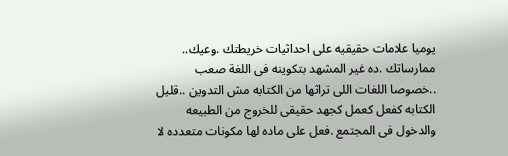يوميا علامات حقيقيه على احداثيات خريطتك .وعيك.. ممارساتك .ده غير المشهد بتكوينه فى اللغة صعب ..خصوصا اللغات اللى تراثها من الكتابه مش التدوين ..قليل الكتابه كفعل كعمل كجهد حقيقى للخروج من الطبيعه والدخول فى المجتمع .فعل على ماده لها مكونات متعدده لا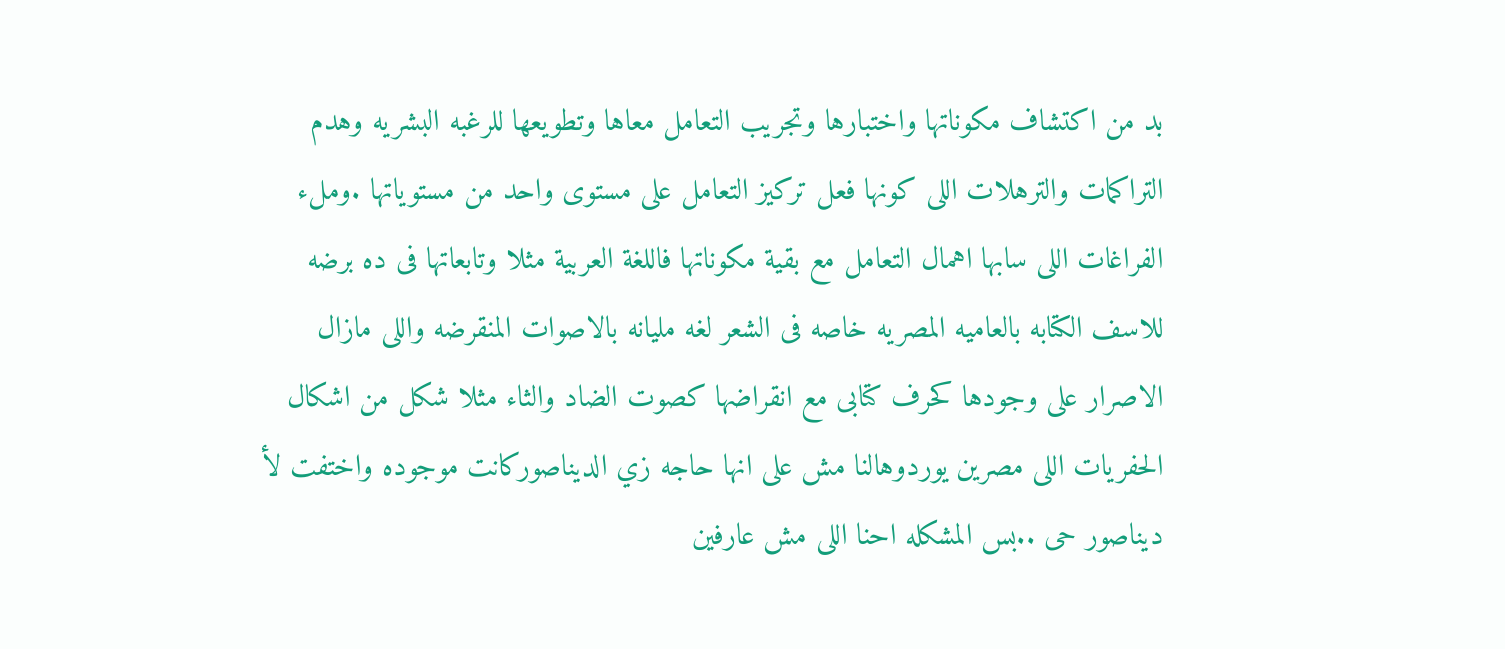بد من اكتشاف مكوناتها واختبارها وتجريب التعامل معاها وتطويعها للرغبه البشريه وهدم التراكمات والترهلات اللى كونها فعل تركيز التعامل على مستوى واحد من مستوياتها .وملء الفراغات اللى سابها اهمال التعامل مع بقية مكوناتها فاللغة العربية مثلا وتابعاتها فى ده برضه للاسف الكتابه بالعاميه المصريه خاصه فى الشعر لغه مليانه بالاصوات المنقرضه واللى مازال الاصرار على وجودها كحرف كتابى مع انقراضها كصوت الضاد والثاء مثلا شكل من اشكال الحفريات اللى مصرين يوردوهالنا مش على انها حاجه زي الديناصوركانت موجوده واختفت لأ ديناصور حى ..بس المشكله احنا اللى مش عارفين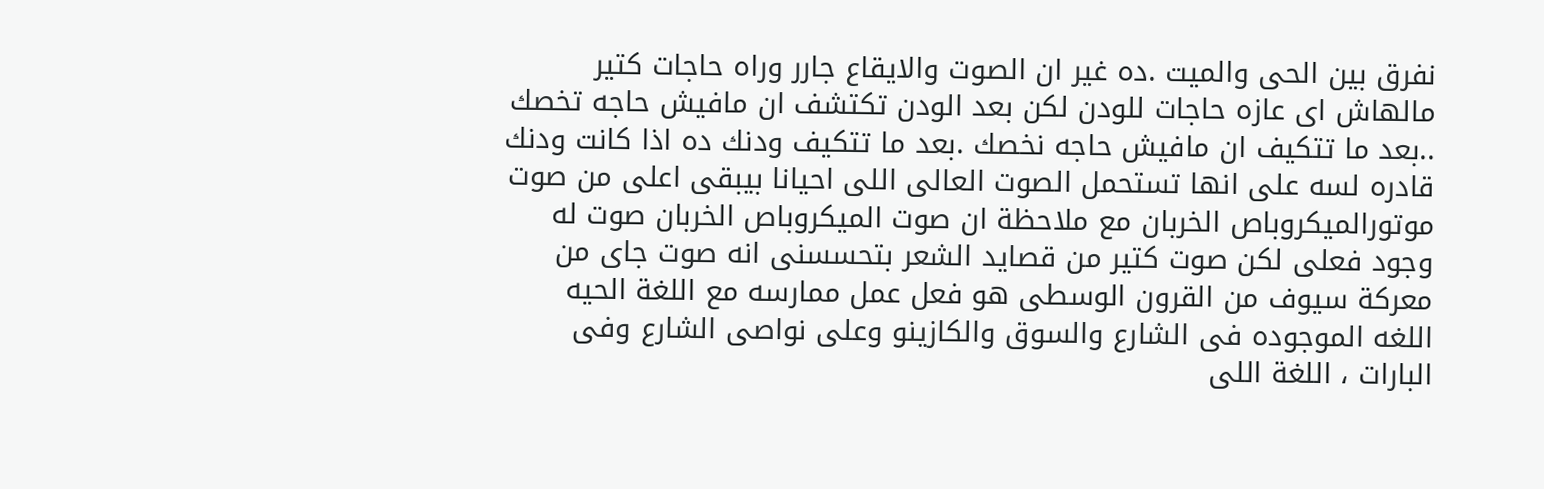نفرق بين الحى والميت .ده غير ان الصوت والايقاع جارر وراه حاجات كتير مالهاش اى عازه حاجات للودن لكن بعد الودن تكتشف ان مافيش حاجه تخصك ..بعد ما تتكيف ان مافيش حاجه نخصك .بعد ما تتكيف ودنك ده اذا كانت ودنك قادره لسه على انها تستحمل الصوت العالى اللى احيانا بيبقى اعلى من صوت موتورالميكروباص الخربان مع ملاحظة ان صوت الميكروباص الخربان صوت له وجود فعلى لكن صوت كتير من قصايد الشعر بتحسسنى انه صوت جاى من معركة سيوف من القرون الوسطى هو فعل عمل ممارسه مع اللغة الحيه اللغه الموجوده فى الشارع والسوق والكازينو وعلى نواصى الشارع وفى البارات ، اللغة اللى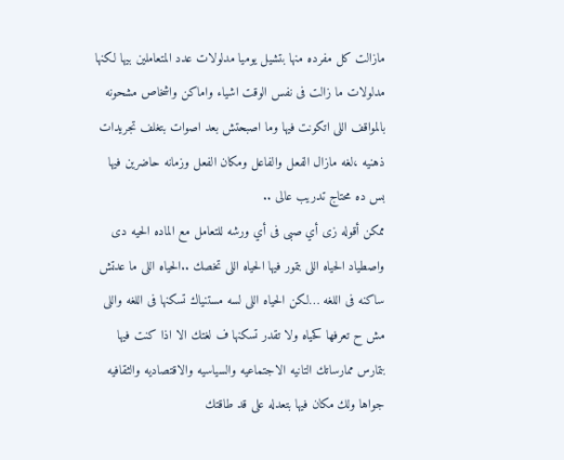مازالت كل مفرده منها بتشيل يوميا مدلولات عدد المتعاملين بيها لكنها مدلولات ما زالت فى نفس الوقت اشياء واماكن واشخاص مشحونه بالمواقف اللى اتكونت فيها وما اصبحتش بعد اصوات بتغلف تجريدات ذهنيه ،لغه مازال الفعل والفاعل ومكان الفعل وزمانه حاضرين فيها بس ده محتاج تدريب عالى ..
ممكن أقوله زى أي صبى فى أي ورشه للتعامل مع الماده الحيه دى واصطياد الحياه اللى بتمور فيها الحياه اللى تخصك ..الحياه اللى ما عدتش ساكنه فى اللغه …لكن الحياه اللى لسه مستنياك تسكنها فى اللغه واللى مش ح تعرفها كحياه ولا تقدر تسكنها ف لغتك الا اذا كنت فيها بتمارس ممارساتك التانيه الاجتماعيه والسياسيه والاقتصاديه والثقافيه جواها ولك مكان فيها بتعدله على قد طاقتك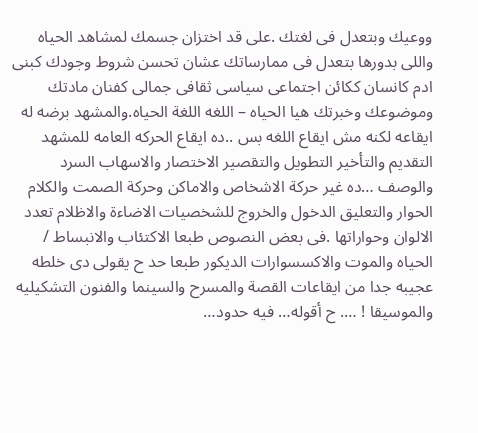ووعيك وبتعدل فى لغتك .على قد اختزان جسمك لمشاهد الحياه واللى بدورها بتعدل فى ممارساتك عشان تحسن شروط وجودك كبنى ادم كانسان ككائن اجتماعى سياسى ثقافى جمالى كفنان مادتك وموضوعك وخبرتك هيا الحياه – اللغه اللغة الحياه.والمشهد برضه له ايقاعه لكنه مش ايقاع اللغه بس ..ده ايقاع الحركه العامه للمشهد التقديم والتأخير التطويل والتقصير الاختصار والاسهاب السرد والوصف …ده غير حركة الاشخاص والاماكن وحركة الصمت والكلام الحوار والتعليق الدخول والخروج للشخصيات الاضاءة والاظلام تعدد الالوان وحواراتها .فى بعض النصوص طبعا الاكتئاب والانبساط / الحياه والموت والاكسسوارات الديكور طبعا حد ح يقولى دى خلطه عجيبه جدا من ايقاعات القصة والمسرح والسينما والفنون التشكيليه والموسيقا ! …. ح أقوله… فيه حدود…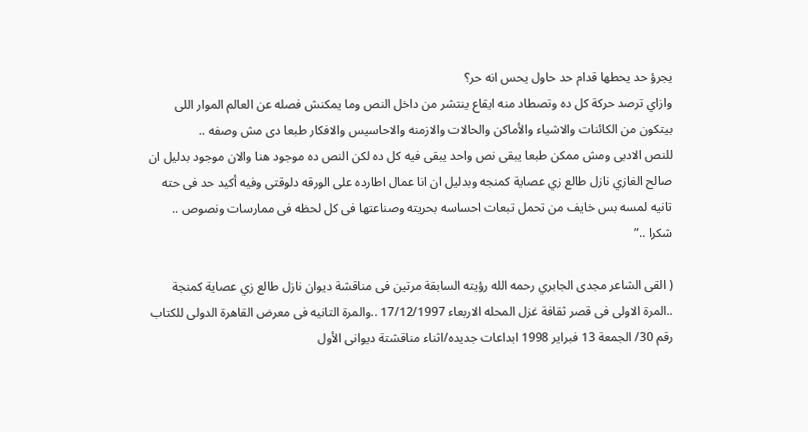يجرؤ حد يحطها قدام حد حاول يحس انه حر؟
وازاي ترصد حركة كل ده وتصطاد منه ايقاع ينتشر من داخل النص وما يمكنش فصله عن العالم الموار اللى بيتكون من الكائنات والاشياء والأماكن والحالات والازمنه والاحاسيس والافكار طبعا دى مش وصفه ..
للنص الادبى ومش ممكن طبعا يبقى نص واحد يبقى فيه كل ده لكن النص ده موجود هنا والان موجود بدليل ان صالح الغازي نازل طالع زي عصاية كمنجه وبدليل ان انا عمال اطارده على الورقه دلوقتى وفيه أكيد حد فى حته تانيه لمسه بس خايف من تحمل تبعات احساسه بحريته وصناعتها فى كل لحظه فى ممارسات ونصوص ..
شكرا ..”

( القى الشاعر مجدى الجابري رحمه الله رؤيته السابقة مرتين فى مناقشة ديوان نازل طالع زي عصاية كمنجة ..المرة الاولى فى قصر ثقافة غزل المحله الاربعاء 17/12/1997 ..والمرة التانيه فى معرض القاهرة الدولى للكتاب رقم 30/ الجمعة 13 فبراير 1998 ابداعات جديده/اثناء مناقشتة ديوانى الأول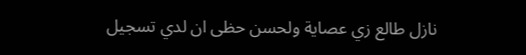نازل طالع زي عصاية ولحسن حظى ان لدي تسجيل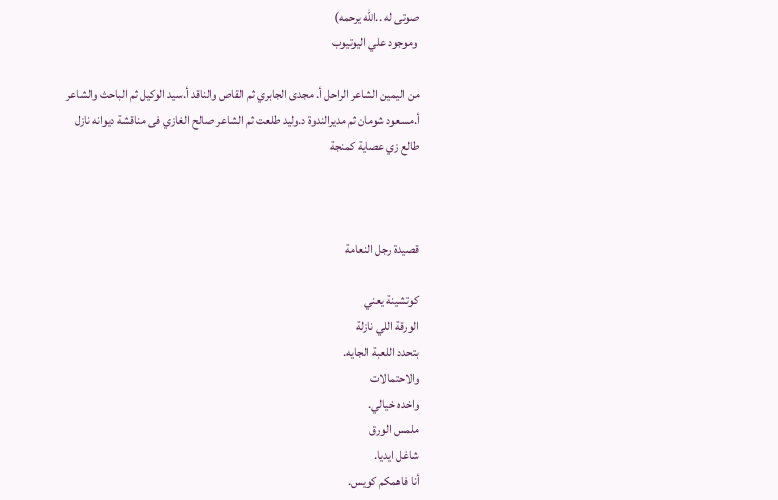صوتى له ..الله يرحمه)
 وموجود علي اليوتيوب

من اليمين الشاعر الراحل أ. مجدى الجابري ثم القاص والناقد أ.سيد الوكيل ثم الباحث والشاعر أ.مسعود شومان ثم مديرالندوة د.وليد طلعت ثم الشاعر صالح الغازي فى مناقشة ديوانه نازل طالع زي عصاية كمنجة



قصيدة رجل النعامة

كوتشينة يعني
الورقة اللي نازلة
بتحدد اللعبة الجايه.
والاحتمالات
واخده خيالي.
ملمس الورق
شاغل ايديا.
أنا فاهمكم كويس.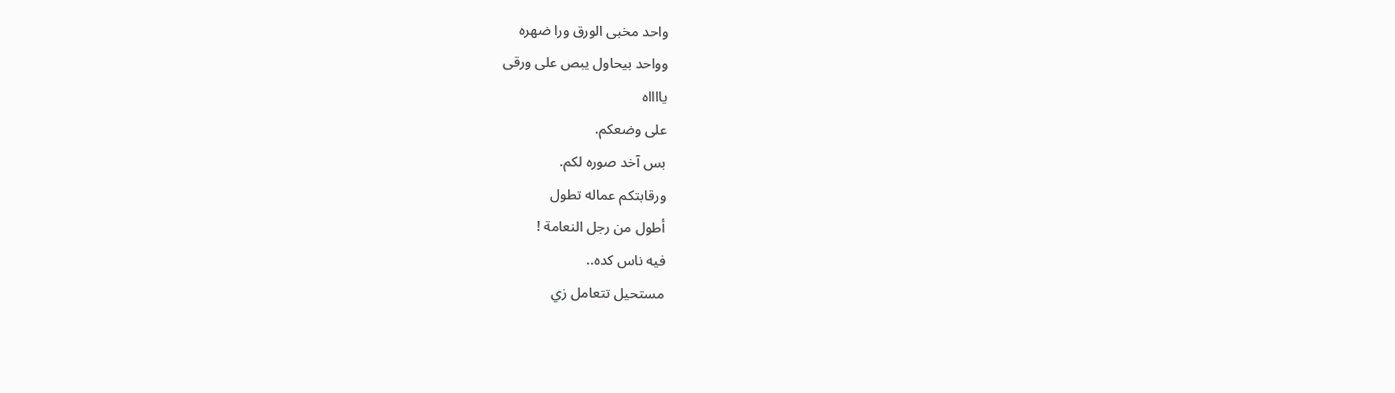واحد مخبى الورق ورا ضهره
وواحد بيحاول يبص على ورقى
يااااه
على وضعكم.
بس آخد صوره لكم.
ورقابتكم عماله تطول
أطول من رجل النعامة !
فيه ناس كده..
مستحيل تتعامل زي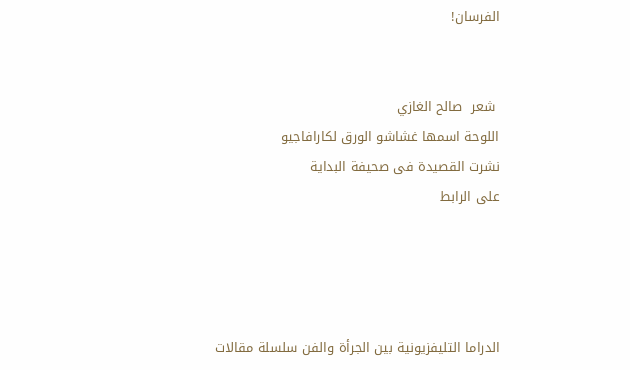الفرسان!


 شعر  صالح الغازي
اللوحة اسمها غشاشو الورق لكارافاجيو
نشرت القصيدة فى صحيفة البداية
على الرابط




الدراما التليفزيونية بين الجرأة والفن سلسلة مقالات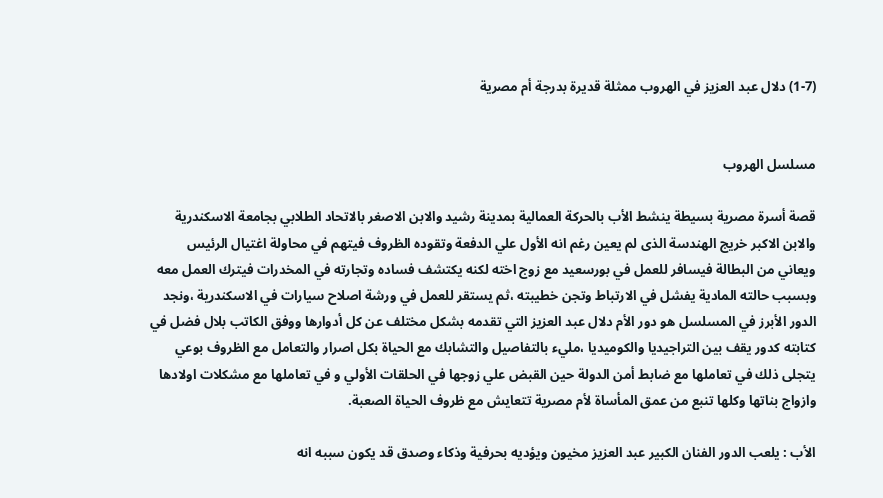(1-7) دلال عبد العزيز في الهروب ممثلة قديرة بدرجة أم مصرية


مسلسل الهروب

قصة أسرة مصرية بسيطة ينشط الأب بالحركة العمالية بمدينة رشيد والابن الاصغر بالاتحاد الطلابي بجامعة الاسكندرية والابن الاكبر خريج الهندسة الذى لم يعين رغم انه الأول علي الدفعة وتقوده الظروف فيتهم في محاولة اغتيال الرئيس ويعاني من البطالة فيسافر للعمل في بورسعيد مع زوج اخته لكنه يكتشف فساده وتجارته في المخدرات فيترك العمل معه وبسبب حالته المادية يفشل في الارتباط وتجن خطيبته ،ثم يستقر للعمل في ورشة اصلاح سيارات في الاسكندرية ،ونجد الدور الأبرز في المسلسل هو دور الأم دلال عبد العزيز التي تقدمه بشكل مختلف عن كل أدوارها ووفق الكاتب بلال فضل في كتابته كدور يقف بين التراجيديا والكوميديا ،مليء بالتفاصيل والتشابك مع الحياة بكل اصرار والتعامل مع الظروف بوعي يتجلى ذلك في تعاملها مع ضابط أمن الدولة حين القبض علي زوجها في الحلقات الأولي و في تعاملها مع مشكلات اولادها وازواج بناتها وكلها تنبع من عمق المأساة لأم مصرية تتعايش مع ظروف الحياة الصعبة.

الأب : يلعب الدور الفنان الكبير عبد العزيز مخيون ويؤديه بحرفية وذكاء وصدق قد يكون سببه انه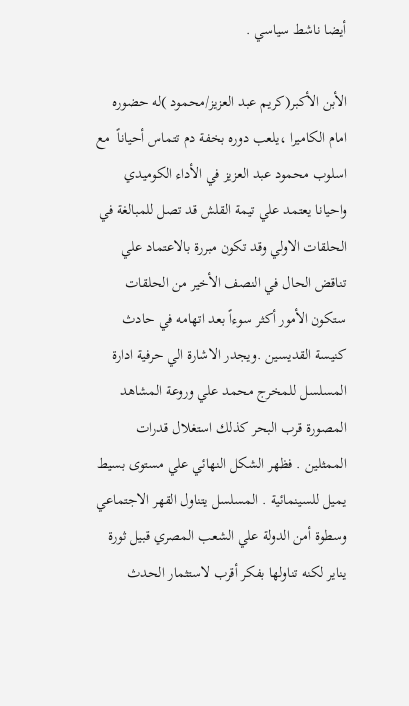أيضا ناشط سياسي .

الأبن الأكبر(كريم عبد العزيز/محمود )له حضوره امام الكاميرا ،يلعب دوره بخفة دم تتماس أحياناً  مع اسلوب محمود عبد العزيز في الأداء الكوميدي واحيانا يعتمد علي تيمة القلش قد تصل للمبالغة في الحلقات الاولي وقد تكون مبررة بالاعتماد علي تناقض الحال في النصف الأخير من الحلقات ستكون الأمور أكثر سوءاً بعد اتهامه في حادث كنيسة القديسين .ويجدر الاشارة الي حرفية ادارة المسلسل للمخرج محمد علي وروعة المشاهد المصورة قرب البحر كذلك استغلال قدرات الممثلين . فظهر الشكل النهائي علي مستوى بسيط يميل للسينمائية . المسلسل يتناول القهر الاجتماعي وسطوة أمن الدولة علي الشعب المصري قبيل ثورة يناير لكنه تناولها بفكر أقرب لاستثمار الحدث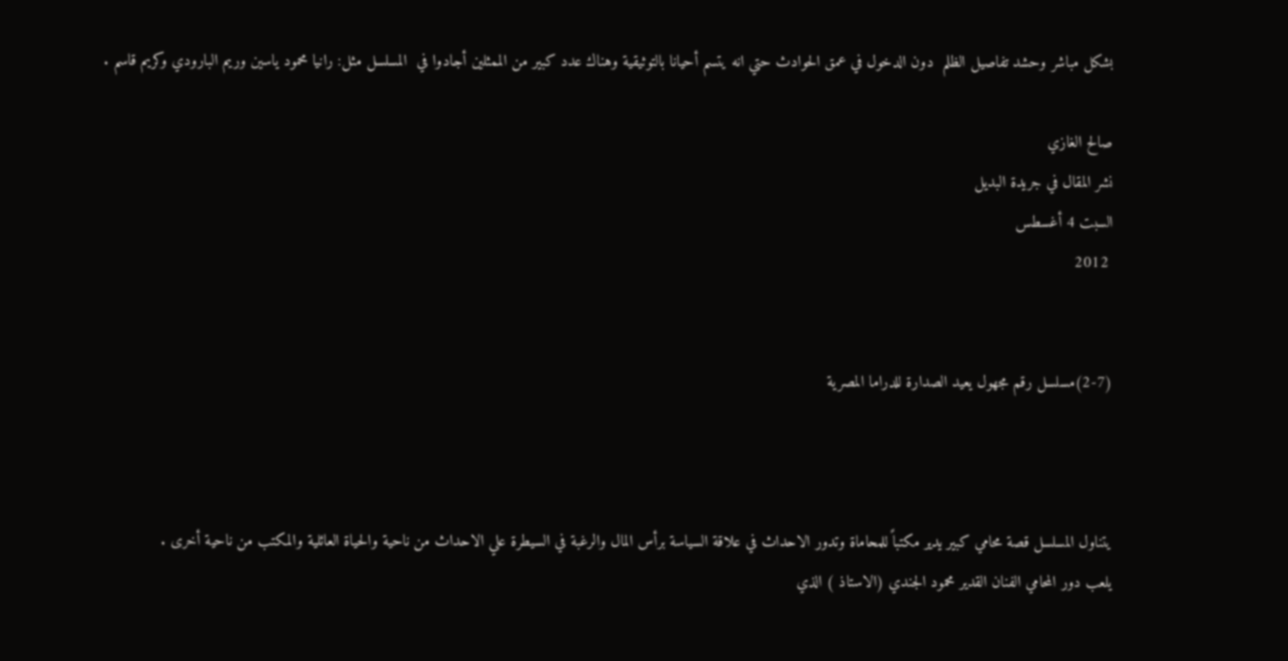بشكل مباشر وحشد تفاصيل الظلم  دون الدخول في عمق الحوادث حتي انه يتسم أحيانا بالتوثيقية وهناك عدد كبير من الممثلين أجادوا في  المسلسل مثل: رانيا محمود ياسين وريم البارودي وكريم قاسم .

صالح الغازي
نشر المقال في جريدة البديل
السبت 4 أغسطس
 2012


(2-7)مسلسل رقم مجهول يعيد الصدارة للدراما المصرية



يتناول المسلسل قصة محامي كبير يدير مكتباً للمحاماة وتدور الاحداث في علاقة السياسة برأس المال والرغبة في السيطرة علي الاحداث من ناحية والحياة العائلية والمكتب من ناحية أخرى .
يلعب دور المحامي الفنان القدير محمود الجندي (الاستاذ ) الذي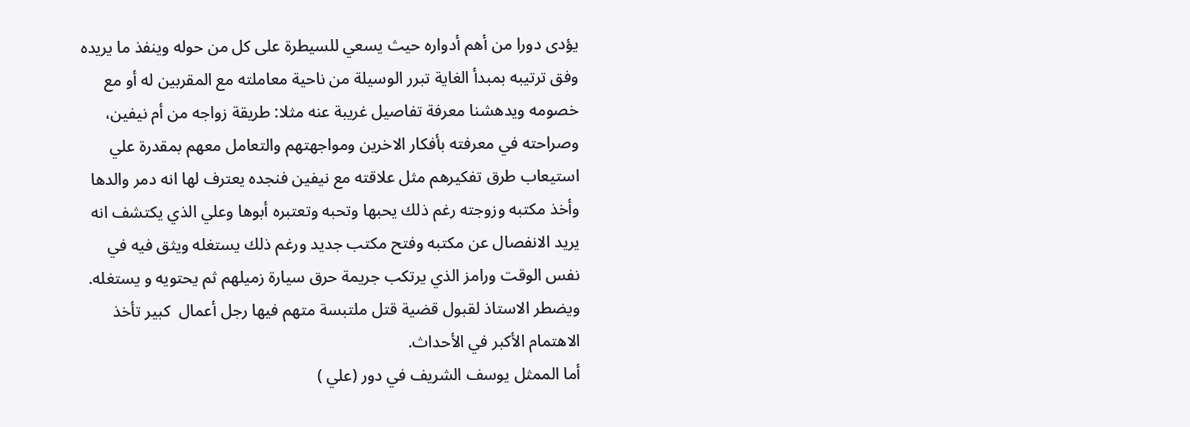يؤدى دورا من أهم أدواره حيث يسعي للسيطرة على كل من حوله وينفذ ما يريده وفق ترتيبه بمبدأ الغاية تبرر الوسيلة من ناحية معاملته مع المقربين له أو مع خصومه ويدهشنا معرفة تفاصيل غريبة عنه مثلا: طريقة زواجه من أم نيفين، وصراحته في معرفته بأفكار الاخرين ومواجهتهم والتعامل معهم بمقدرة علي استيعاب طرق تفكيرهم مثل علاقته مع نيفين فنجده يعترف لها انه دمر والدها وأخذ مكتبه وزوجته رغم ذلك يحبها وتحبه وتعتبره أبوها وعلي الذي يكتشف انه يريد الانفصال عن مكتبه وفتح مكتب جديد ورغم ذلك يستغله ويثق فيه في نفس الوقت ورامز الذي يرتكب جريمة حرق سيارة زميلهم ثم يحتويه و يستغله. ويضطر الاستاذ لقبول قضية قتل ملتبسة متهم فيها رجل أعمال  كبير تأخذ الاهتمام الأكبر في الأحداث.
أما الممثل يوسف الشريف في دور (علي )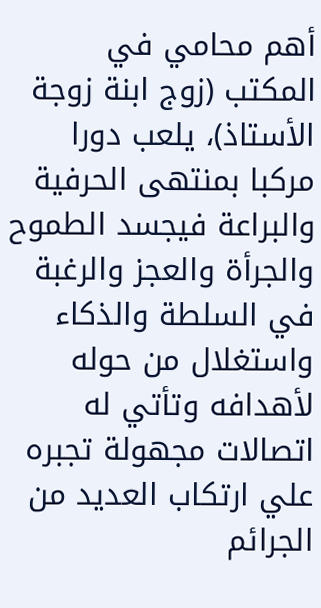أهم محامي في المكتب (زوج ابنة زوجة الأستاذ)، يلعب دورا مركبا بمنتهى الحرفية والبراعة فيجسد الطموح والجرأة والعجز والرغبة في السلطة والذكاء واستغلال من حوله لأهدافه وتأتي له اتصالات مجهولة تجبره علي ارتكاب العديد من الجرائم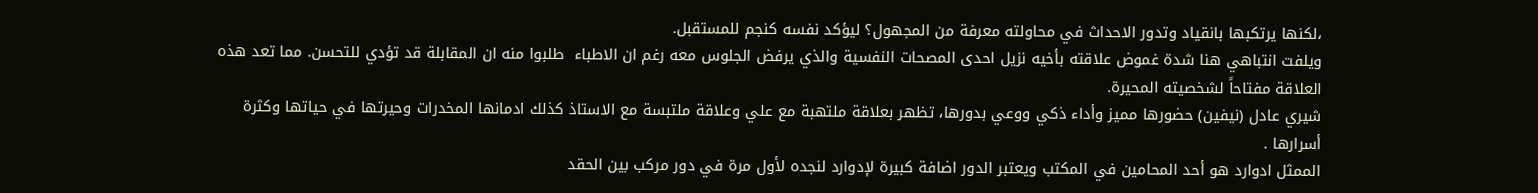،لكنها يرتكبها بانقياد وتدور الاحداث في محاولته معرفة من المجهول؟ ليؤكد نفسه كنجم للمستقبل.
ويلفت انتباهي هنا شدة غموض علاقته بأخيه نزيل احدى المصحات النفسية والذي يرفض الجلوس معه رغم ان الاطباء  طلبوا منه ان المقابلة قد تؤدي للتحسن. مما تعد هذه العلاقة مفتاحاً لشخصيته المحيرة.
شيري عادل (نيفين) حضورها مميز وأداء ذكي ووعي بدورها، تظهر بعلاقة ملتهبة مع علي وعلاقة ملتبسة مع الاستاذ كذلك ادمانها المخدرات وحيرتها في حياتها وكثرة أسرارها .
الممثل ادوارد هو أحد المحامين في المكتب ويعتبر الدور اضافة كبيرة لإدوارد لنجده لأول مرة في دور مركب بين الحقد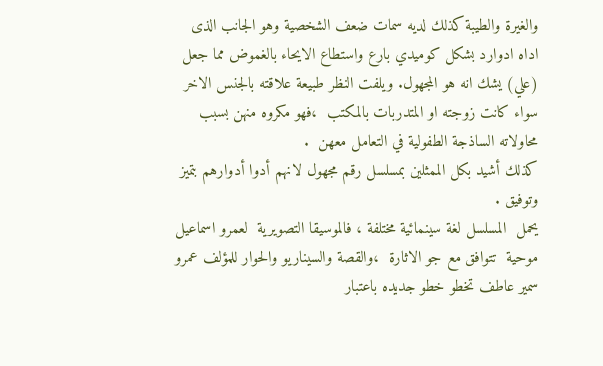والغيرة والطيبة كذلك لديه سمات ضعف الشخصية وهو الجانب الذى اداه ادوارد بشكل كوميدي بارع واستطاع الايحاء بالغموض مما جعل (علي) يشك انه هو المجهول. ويلفت النظر طبيعة علاقته بالجنس الاخر سواء كانت زوجته او المتدربات بالمكتب  ،فهو مكروه منهن بسبب محاولاته الساذجة الطفولية في التعامل معهن  .
كذلك أشيد بكل الممثلين بمسلسل رقم مجهول لانهم أدوا أدوارهم بتميز وتوفيق .
يحمل  المسلسل لغة سينمائية مختلفة ، فالموسيقا التصويرية  لعمرو اسماعيل موحية  تتوافق مع جو الاثارة  ،والقصة والسيناريو والحوار للمؤلف عمرو سمير عاطف تخطو خطو جديده باعتبار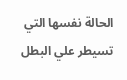الحالة نفسها التي تسيطر علي البطل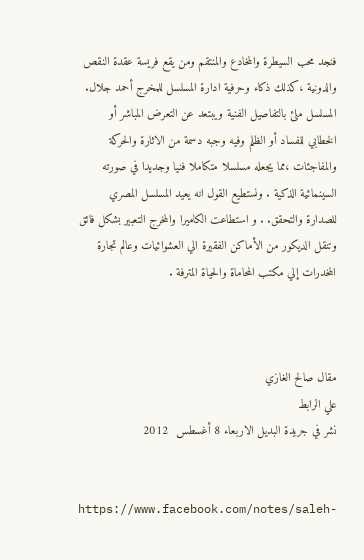فنجد محب السيطرة والمخادع والمنتقم ومن يقع فريسة عقدة النقص والدونية ،كذلك ذكاء وحرفية ادارة المسلسل للمخرج أحمد جلال.
المسلسل ملئ بالتفاصيل الفنية ويبتعد عن التعرض المباشر أو الخطابي للفساد أو الظلم وفيه وجبه دسمة من الاثارة والحركة والمفاجئات ،مما يجعله مسلسلا متكاملا فنيا وجديدا في صورته السينمائية الذكية . ونستطيع القول انه يعيد المسلسل المصري للصدارة والتحقق. . و استطاعت الكاميرا والمخرج التعبير بشكل فائق وتنقل الديكور من الأماكن الفقيرة الي العشوائيات وعالم تجارة المخدرات إلي مكتب المحاماة والحياة المترفة .



مقال صالح الغازي
علي الرابط
نشر في جريدة البديل الاربعاء 8 أغسطس  2012


https://www.facebook.com/notes/saleh-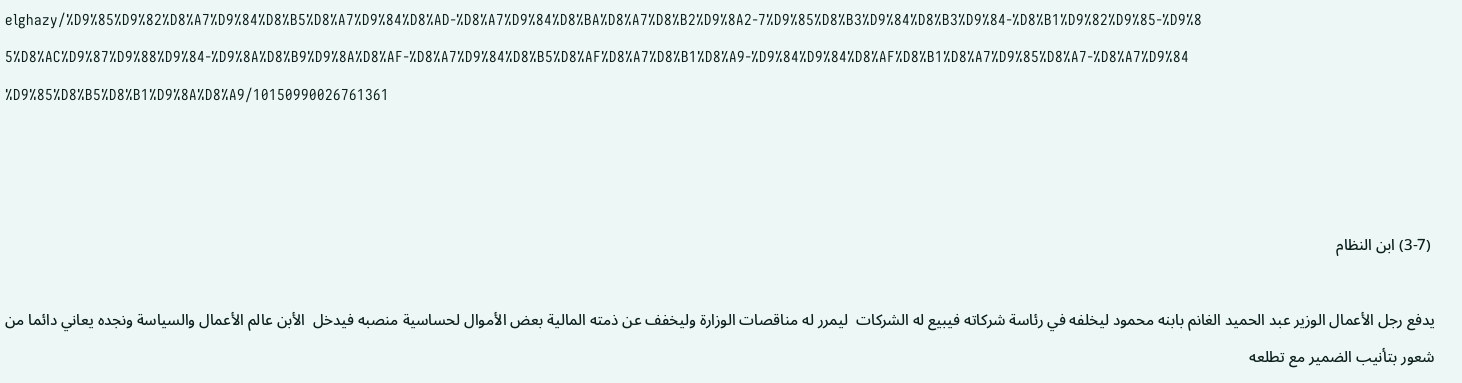elghazy/%D9%85%D9%82%D8%A7%D9%84%D8%B5%D8%A7%D9%84%D8%AD-%D8%A7%D9%84%D8%BA%D8%A7%D8%B2%D9%8A2-7%D9%85%D8%B3%D9%84%D8%B3%D9%84-%D8%B1%D9%82%D9%85-%D9%85%D8%AC%D9%87%D9%88%D9%84-%D9%8A%D8%B9%D9%8A%D8%AF-%D8%A7%D9%84%D8%B5%D8%AF%D8%A7%D8%B1%D8%A9-%D9%84%D9%84%D8%AF%D8%B1%D8%A7%D9%85%D8%A7-%D8%A7%D9%84%D9%85%D8%B5%D8%B1%D9%8A%D8%A9/10150990026761361



 (3-7) ابن النظام

يدفع رجل الأعمال الوزير عبد الحميد الغانم بابنه محمود ليخلفه في رئاسة شركاته فيبيع له الشركات  ليمرر له مناقصات الوزارة وليخفف عن ذمته المالية بعض الأموال لحساسية منصبه فيدخل  الأبن عالم الأعمال والسياسة ونجده يعاني دائما من  شعور بتأنيب الضمير مع تطلعه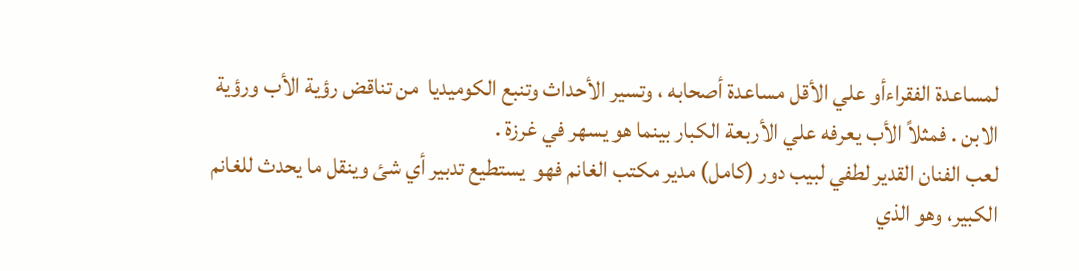لمساعدة الفقراءأو علي الأقل مساعدة أصحابه ، وتسير الأحداث وتنبع الكوميديا  من تناقض رؤية الأب ورؤية الابن . فمثلاً الأب يعرفه علي الأربعة الكبار بينما هو يسهر في غرزة .
لعب الفنان القدير لطفي لبيب دور (كامل) مدير مكتب الغانم فهو  يستطيع تدبير أي شئ وينقل ما يحدث للغانم الكبير، وهو الذي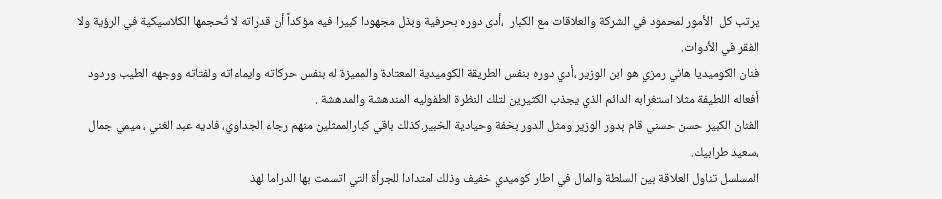يرتب كل  الأمور لمحمود في الشركة والعلاقات مع الكبار  ،أدى دوره بحرفية وبذل مجهودا كبيرا فيه مؤكداً أن قدراته لا تُحجمها الكلاسيكية في الرؤية ولا الفقر في الأدوات.
فنان الكوميديا هاني رمزي هو ابن الوزير ،أدي دوره بنفس الطريقة الكوميدية المعتادة والمميزة له بنفس حركاته وايماءاته ولفتاته ووجهه الطيب وردود أفعاله اللطيفة مثلا استغرابه الدائم الذي يجذب الكثيرين لتلك النظرة الطفوليه المندهشة والمدهشة .
الفنان الكبير حسن حسني قام بدور الوزير ومثل الدور بخفة وحيادية الخبير.كذلك باقي كبارالممثلين منهم رجاء الجداوي، فاديه عبد الغني ، ميمي جمال ،سعيد طرابيك.
المسلسل تناول العلاقة بين السلطة والمال في اطار كوميدي خفيف وذلك امتدادا للجرأة التي اتسمت بها الدراما لهذ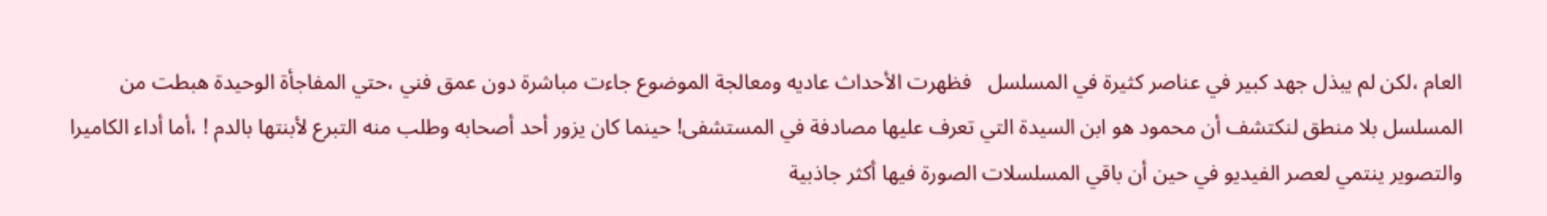العام ،لكن لم يبذل جهد كبير في عناصر كثيرة في المسلسل   فظهرت الأحداث عاديه ومعالجة الموضوع جاءت مباشرة دون عمق فني ،حتي المفاجأة الوحيدة هبطت من المسلسل بلا منطق لنكتشف أن محمود هو ابن السيدة التي تعرف عليها مصادفة في المستشفى! حينما كان يزور أحد أصحابه وطلب منه التبرع لأبنتها بالدم ! ،أما أداء الكاميرا والتصوير ينتمي لعصر الفيديو في حين أن باقي المسلسلات الصورة فيها أكثر جاذبية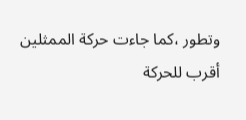وتطور ،كما جاءت حركة الممثلين أقرب للحركة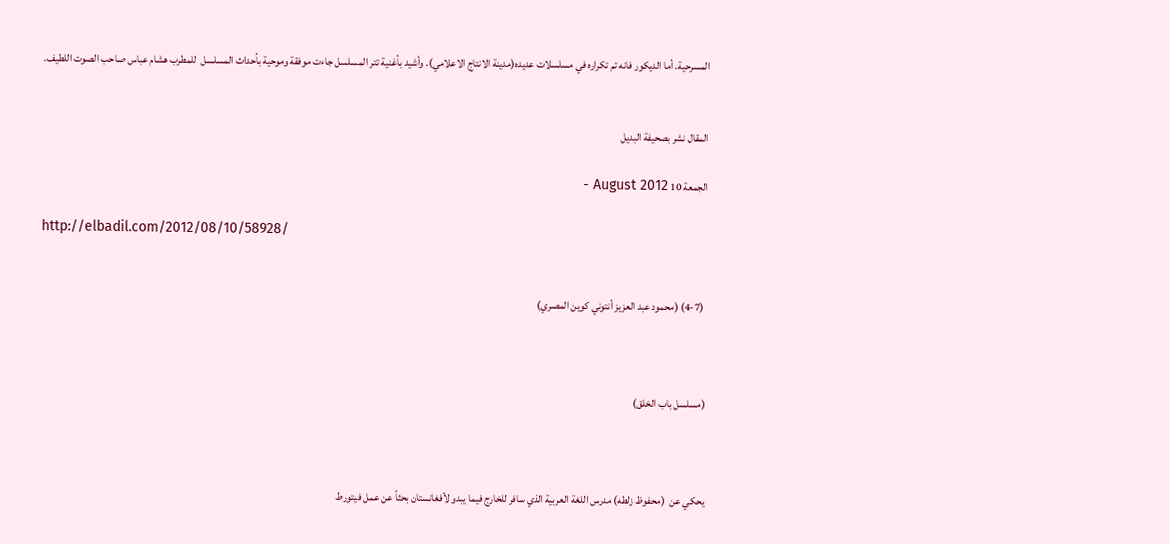المسرحية. أما الديكور فانه تم تكراره في مسلسلات عديده(مدينة الانتاج الاعلامي). وأشيد بأغنية تتر المسلسل جاءت موفقة وموحية بأحداث المسلسل  للمطرب هشام عباس صاحب الصوت اللطيف.


المقال نشر بصحيفة البديل

الجمعة 10 August 2012 -

http://elbadil.com/2012/08/10/58928/


 (4-7) (محمود عبد العزيز أنتوني كوين المصري)



(مسلسل باب الخلق)



يحكي عن  (محفوظ زلطه) مدرس اللغة العربية الذي سافر للخارج فيما يبدو لأفغانستان بحثاً عن عمل فيتورط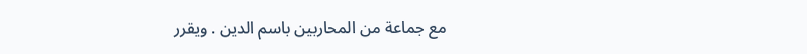مع جماعة من المحاربين باسم الدين . ويقرر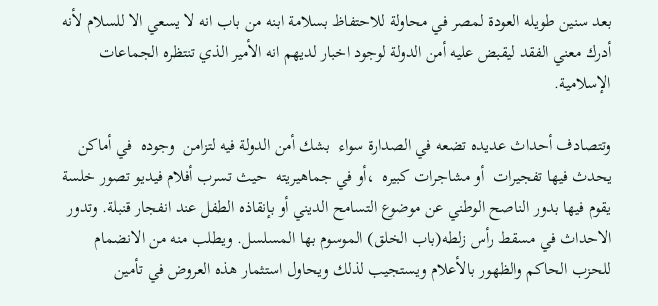بعد سنين طويله العودة لمصر في محاولة للاحتفاظ بسلامة ابنه من باب انه لا يسعي الا للسلام لأنه أدرك معني الفقد ليقبض عليه أمن الدولة لوجود اخبار لديهم انه الأمير الذي تنتظره الجماعات الإسلامية.

وتتصادف أحداث عديده تضعه في الصدارة سواء  بشك أمن الدولة فيه لتزامن  وجوده  في أماكن يحدث فيها تفجيرات  أو مشاجرات كبيره  ،أو في جماهيريته  حيث تسرب أفلام فيديو تصور خلسة يقوم فيها بدور الناصح الوطني عن موضوع التسامح الديني أو بإنقاذه الطفل عند انفجار قنبلة. وتدور الاحداث في مسقط رأس زلطه(باب الخلق) الموسوم بها المسلسل. ويطلب منه من الانضمام للحزب الحاكم والظهور بالأعلام ويستجيب لذلك ويحاول استثمار هذه العروض في تأمين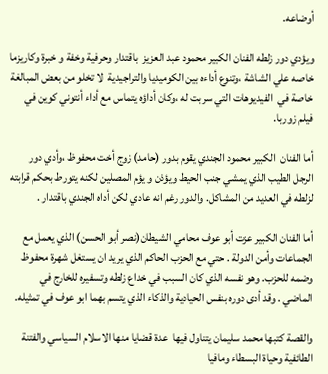أوضاعه.

ويؤدي دور زلطه الفنان الكبير محمود عبد العزيز  باقتدار وحرفية وخفة و خبرة وكاريزما خاصه علي الشاشة ،وتنوع أداءه بين الكوميديا والتراجيدية  لا تخلو من بعض المبالغة خاصة في  الفيديوهات التي سربت له ،وكان أداؤه يتماس مع أداء أنتوني كوين في فيلم زوربا.

أما الفنان  الكبير محمود الجندي يقوم بدور (حامد) زوج أخت محفوظ ،وأدي دور الرجل الطيب الذي يمشي جنب الحيط ويؤذن و يؤم المصلين لكنه يتورط بحكم قرابته لزلطه في العديد من المشاكل. والدور رغم انه عادي لكن أداه الجندي باقتدار .

أما الفنان الكبير عزت أبو عوف محامي الشيطان(نصر أبو الحسن) الذي يعمل مع الجماعات وأمن الدولة . حتي مع الحزب الحاكم الذي يريد ان يستغل شهرة محفوظ  وضمه للحزب. وهو نفسه الذي كان السبب في خداع زلطه وتسفيره للخارج في الماضي . وقد أدى دوره بنفس الحيادية والذكاء الذي يتسم بهما ابو عوف في تمثيله.

والقصة كتبها محمد سليمان يتناول فيها  عدة قضايا منها الاسلام السياسي والفتنة الطائفية وحياة البسطاء ومافيا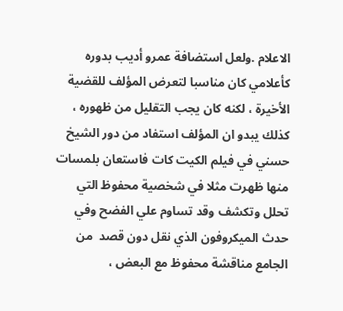الاعلام .ولعل استضافة عمرو أديب بدوره كأعلامي كان مناسبا لتعرض المؤلف للقضية الأخيرة ، لكنه كان يجب التقليل من ظهوره ، كذلك يبدو ان المؤلف استفاد من دور الشيخ حسني في فيلم الكيت كات فاستعان بلمسات منها ظهرت مثلا في شخصية محفوظ التي تحلل وتكشف وقد تساوم علي الفضح وفي حدث الميكروفون الذي نقل دون قصد  من الجامع مناقشة محفوظ مع البعض ،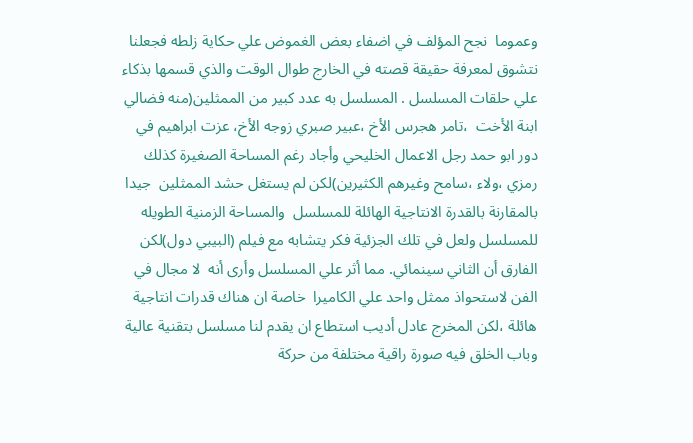وعموما  نجح المؤلف في اضفاء بعض الغموض علي حكاية زلطه فجعلنا نتشوق لمعرفة حقيقة قصته في الخارج طوال الوقت والذي قسمها بذكاء علي حلقات المسلسل . المسلسل به عدد كبير من الممثلين(منه فضالي ابنة الأخت  ،تامر هجرس الأخ ،عبير صبري زوجه الأخ، عزت ابراهيم في دور ابو حمد رجل الاعمال الخليحي وأجاد رغم المساحة الصغيرة كذلك رمزي ،ولاء ،سامح وغيرهم الكثيرين)لكن لم يستغل حشد الممثلين  جيدا بالمقارنة بالقدرة الانتاجية الهائلة للمسلسل  والمساحة الزمنية الطويله للمسلسل ولعل في تلك الجزئية فكر يتشابه مع فيلم (البيبي دول)لكن الفارق أن الثاني سينمائي. مما أثر علي المسلسل وأرى أنه  لا مجال في الفن لاستحواذ ممثل واحد علي الكاميرا  خاصة ان هناك قدرات انتاجية هائلة ،لكن المخرج عادل أديب استطاع ان يقدم لنا مسلسل بتقنية عالية وباب الخلق فيه صورة راقية مختلفة من حركة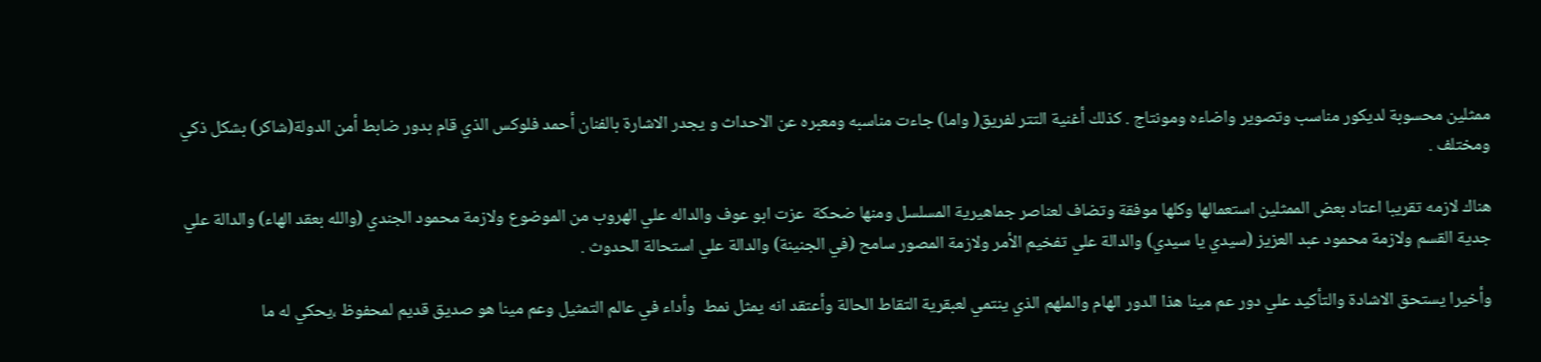ممثلين محسوبة لديكور مناسب وتصوير واضاءه ومونتاج . كذلك أغنية التتر لفريق( واما) جاءت مناسبه ومعبره عن الاحداث و يجدر الاشارة بالفنان أحمد فلوكس الذي قام بدور ضابط أمن الدولة(شاكر) بشكل ذكي ومختلف .

هناك لازمه تقريبا اعتاد بعض الممثلين استعمالها وكلها موفقة وتضاف لعناصر جماهيرية المسلسل ومنها ضحكة  عزت ابو عوف والداله علي الهروب من الموضوع ولازمة محمود الجندي (والله بعقد الهاء) والدالة علي جدية القسم ولازمة محمود عبد العزيز (سيدي يا سيدي) والدالة علي تفخيم الأمر ولازمة المصور سامح (في الجنينة) والدالة علي استحالة الحدوث .

وأخيرا يستحق الاشادة والتأكيد علي دور عم مينا هذا الدور الهام والملهم الذي ينتمي لعبقرية التقاط الحالة وأعتقد انه يمثل نمط  وأداء في عالم التمثيل وعم مينا هو صديق قديم لمحفوظ ،يحكي له ما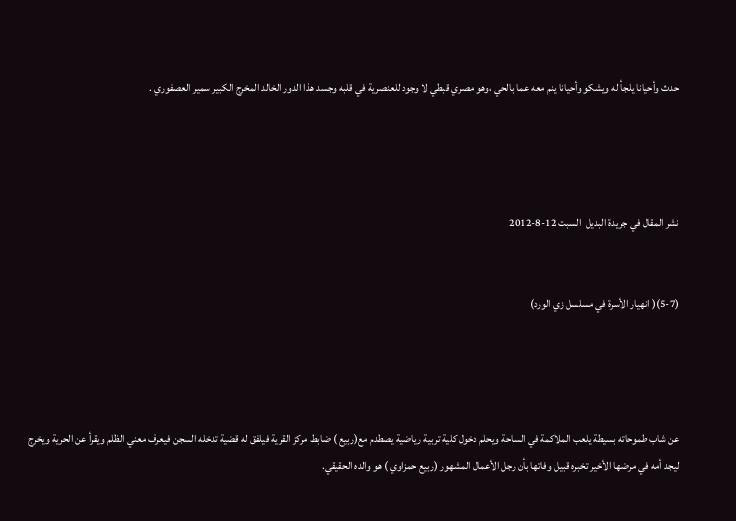حدث وأحيانا يلجأ له ويشكو وأحيانا ينم معه عما بالحي ،وهو مصري قبطي لا وجود للعنصرية في قلبه وجسد هذا الدور الخالد المخرج الكبير سمير العصفوري .




نشر المقال في جريدة البديل  السبت 12-8-2012


(5-7)( انهيار الأسرة في مسلسل زي الورد)




عن شاب طموحاته بسيطة يلعب الملاكمة في الساحة ويحلم دخول كلية تربية رياضية يصطدم مع(ربيع ) ضابط مركز القرية فيلفق له قضية تدخله السجن فيعرف معني الظلم ويقرأ عن الحرية ويخرج ليجد أمه في مرضها الأخير تخبره قبيل وفاتها بأن رجل الأعمال المشهور (ربيع حمزاوي ) هو والده الحقيقي.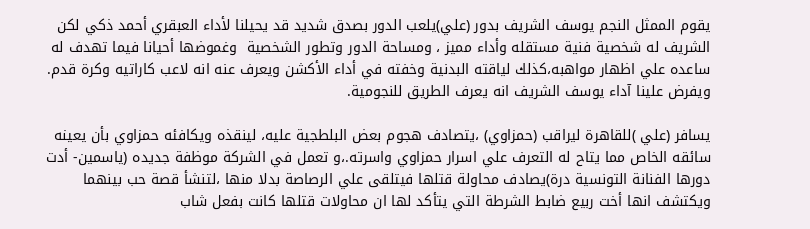يقوم الممثل النجم يوسف الشريف بدور (علي)يلعب الدور بصدق شديد قد يحيلنا لأداء العبقري أحمد ذكي لكن الشريف له شخصية فنية مستقله وأداء مميز ، ومساحة الدور وتطور الشخصية  وغموضها أحيانا فيما تهدف له ساعده علي اظهار مواهبه،كذلك لياقته البدنية وخفته في أداء الأكشن ويعرف عنه انه لاعب كاراتيه وكرة قدم. ويفرض علينا آداء يوسف الشريف انه يعرف الطريق للنجومية.

يسافر (علي )للقاهرة ليراقب (حمزاوي) ،يتصادف هجوم بعض البلطجية عليه، لينقذه ويكافئه حمزاوي بأن يعينه سائقه الخاص مما يتاح له التعرف علي اسرار حمزاوي واسرته.،و تعمل في الشركة موظفة جديده (ياسمين- أدت دورها الفنانة التونسية درة)يصادف محاولة قتلها فيتلقى علي الرصاصة بدلا منها ،لتنشأ قصة حب بينهما ويكتشف انها أخت ربيع ضابط الشرطة التي يتأكد لها ان محاولات قتلها كانت بفعل شاب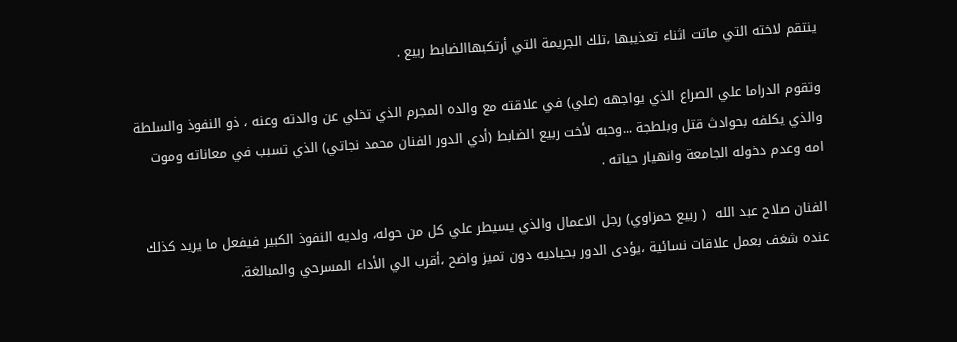ينتقم لاخته التي ماتت اثناء تعذيبها ،تلك الجريمة التي أرتكبهاالضابط ربيع .

وتقوم الدراما علي الصراع الذي يواجهه (علي) في علاقته مع والده المجرم الذي تخلي عن والدته وعنه ، ذو النفوذ والسلطة والذي يكلفه بحوادث قتل وبلطجة ...وحبه لأخت ربيع الضابط (أدي الدور الفنان محمد نجاتي) الذي تسبب في معاناته وموت امه وعدم دخوله الجامعة وانهيار حياته .

الفنان صلاح عبد الله  ( ربيع حمزاوي) رجل الاعمال والذي يسيطر علي كل من حوله، ولديه النفوذ الكبير فيفعل ما يريد كذلك عنده شغف بعمل علاقات نسائية ،يؤدى الدور بحياديه دون تميز واضح ،أقرب الي الأداء المسرحي والمبالغة.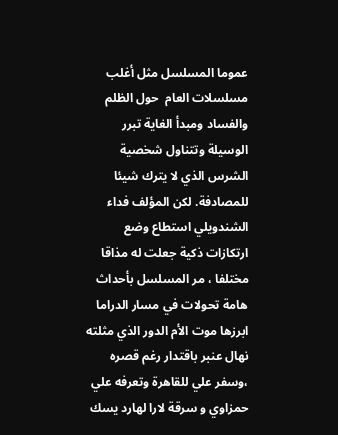عموما المسلسل مثل أغلب مسلسلات العام  حول الظلم والفساد ومبدأ الغاية تبرر الوسيلة وتتناول شخصية الشرس الذي لا يترك شيئا للمصادفة. لكن المؤلف فداء الشندويلي استطاع وضع ارتكازات ذكية جعلت له مذاقا مختلفا ، مر المسلسل بأحداث هامة تحولات في مسار الدراما ابرزها موت الأم الدور الذي مثلته نهال عنبر باقتدار رغم قصره ،وسفر علي للقاهرة وتعرفه علي حمزاوي و سرقة لارا لهارد يسك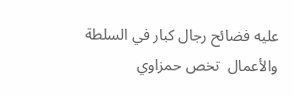عليه فضائح رجال كبار في السلطة والأعمال  تخص حمزاوي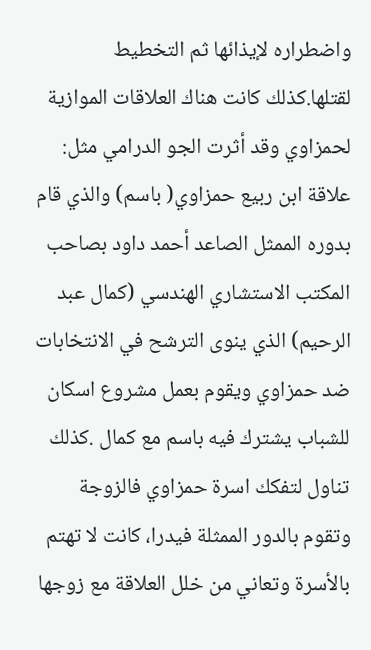واضطراره لإيذائها ثم التخطيط لقتلها.كذلك كانت هناك العلاقات الموازية لحمزاوي وقد أثرت الجو الدرامي مثل: علاقة ابن ربيع حمزاوي( باسم) والذي قام بدوره الممثل الصاعد أحمد داود بصاحب المكتب الاستشاري الهندسي (كمال عبد الرحيم) الذي ينوى الترشح في الانتخابات ضد حمزاوي ويقوم بعمل مشروع اسكان للشباب يشترك فيه باسم مع كمال .كذلك تناول لتفكك اسرة حمزاوي فالزوجة وتقوم بالدور الممثلة فيدرا، كانت لا تهتم بالأسرة وتعاني من خلل العلاقة مع زوجها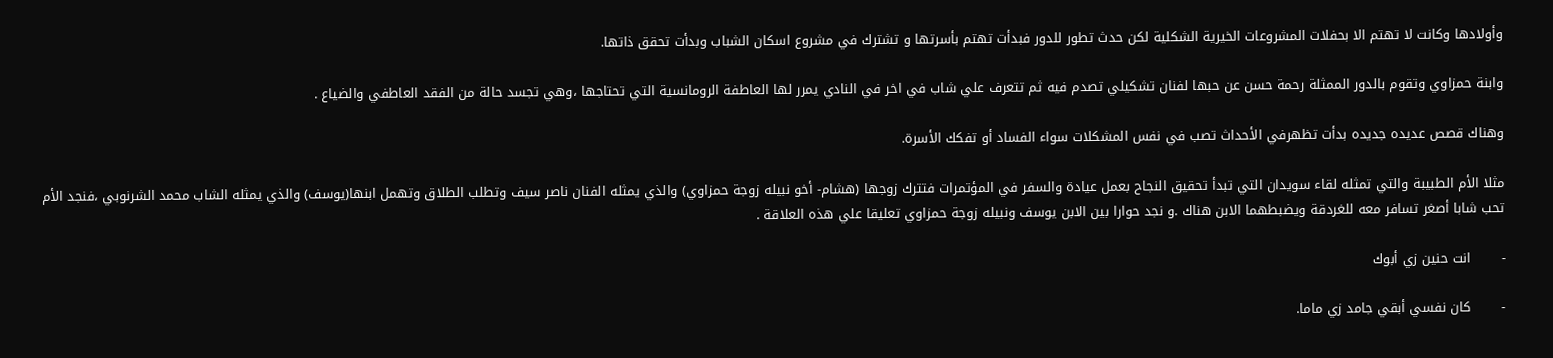وأولادها وكانت لا تهتم الا بحفلات المشروعات الخيرية الشكلية لكن حدث تطور للدور فبدأت تهتم بأسرتها و تشترك في مشروع اسكان الشباب وبدأت تحقق ذاتها.

وابنة حمزاوي وتقوم بالدور الممثلة رحمة حسن عن حبها لفنان تشكيلي تصدم فيه ثم تتعرف علي شاب في اخر في النادي يمرر لها العاطفة الرومانسية التي تحتاجها ،وهي تجسد حالة من الفقد العاطفي والضياع .

وهناك قصص عديده جديده بدأت تظهرفي الأحداث تصب في نفس المشكلات سواء الفساد أو تفكك الأسرة.

مثلا الأم الطبيبة والتي تمثله لقاء سويدان التي تبدأ تحقيق النجاح بعمل عيادة والسفر في المؤتمرات فتترك زوجها (هشام- أخو نبيله زوجة حمزاوي) والذي يمثله الفنان ناصر سيف وتطلب الطلاق وتهمل ابنها(يوسف) والذي يمثله الشاب محمد الشرنوبي ،فنجد الأم تحب شابا أصغر تسافر معه للغردقة ويضبطهما الابن هناك .و نجد حوارا بين الابن يوسف ونبيله زوجة حمزاوي تعليقا علي هذه العلاقة .

-       انت حنين زي أبوك

-       كان نفسي أبقي جامد زي ماما.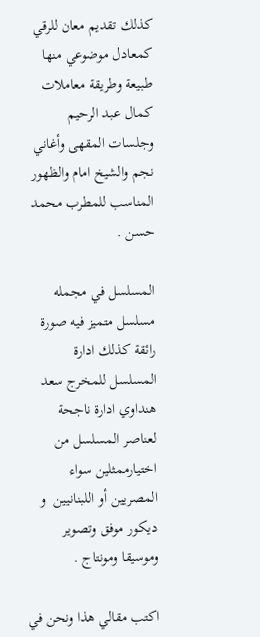كذلك تقديم معان للرقي كمعادل موضوعي منها طبيعة وطريقة معاملات كمال عبد الرحيم وجلسات المقهى وأغاني نجم والشيخ امام والظهور المناسب للمطرب محمد حسن .

المسلسل في مجمله مسلسل متميز فيه صورة رائقة كذلك ادارة المسلسل للمخرج سعد هنداوي ادارة ناجحة لعناصر المسلسل من اختيارممثلين سواء المصريين أو اللبنانيين  و ديكور موفق وتصوير وموسيقا ومونتاج .

اكتب مقالي هذا ونحن في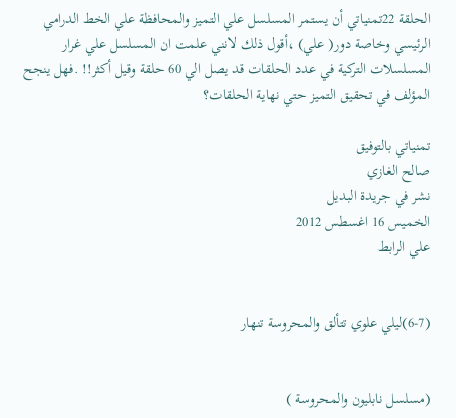الحلقة 22تمنياتي أن يستمر المسلسل علي التميز والمحافظة علي الخط الدرامي الرئيسي وخاصة دور( علي) ،أقول ذلك لانني علمت ان المسلسل علي غرار المسلسلات التركية في عدد الحلقات قد يصل الي 60 حلقة وقيل أكثر!! .فهل ينجح المؤلف في تحقيق التميز حتي نهاية الحلقات؟

تمنياتي بالتوفيق
صالح الغازي
نشر في جريدة البديل
الخميس 16 اغسطس 2012
علي الرابط


(6-7)ليلي علوي تتألق والمحروسة تنهار


(مسلسل نابليون والمحروسة )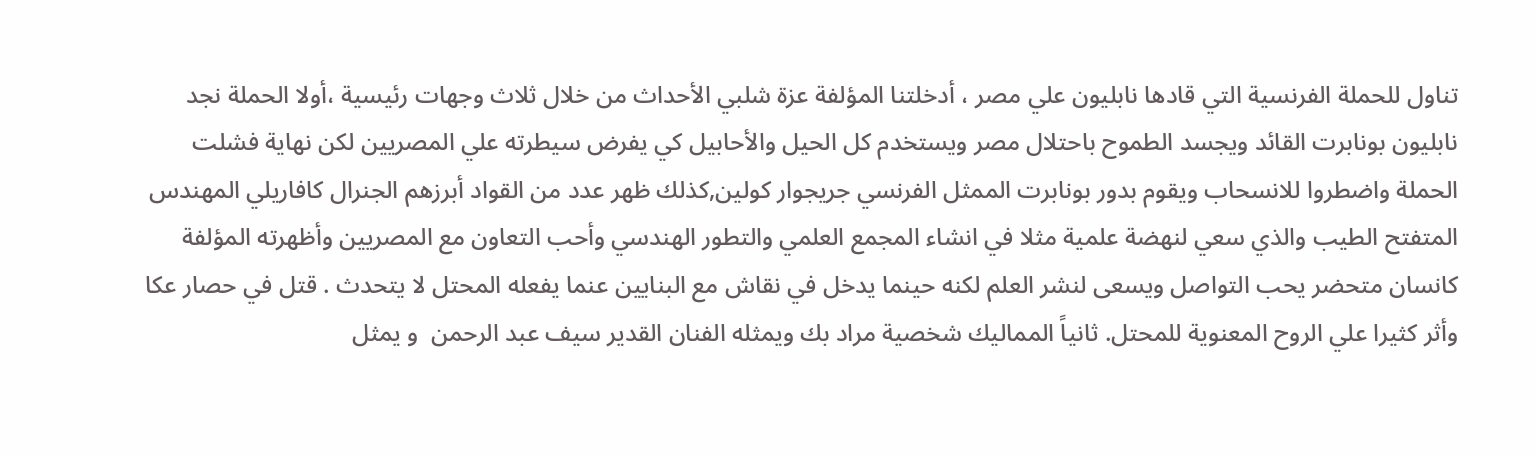تناول للحملة الفرنسية التي قادها نابليون علي مصر ، أدخلتنا المؤلفة عزة شلبي الأحداث من خلال ثلاث وجهات رئيسية ،أولا الحملة نجد نابليون بونابرت القائد ويجسد الطموح باحتلال مصر ويستخدم كل الحيل والأحابيل كي يفرض سيطرته علي المصريين لكن نهاية فشلت الحملة واضطروا للانسحاب ويقوم بدور بونابرت الممثل الفرنسي جريجوار كولين,كذلك ظهر عدد من القواد أبرزهم الجنرال كافاريلي المهندس المتفتح الطيب والذي سعي لنهضة علمية مثلا في انشاء المجمع العلمي والتطور الهندسي وأحب التعاون مع المصريين وأظهرته المؤلفة كانسان متحضر يحب التواصل ويسعى لنشر العلم لكنه حينما يدخل في نقاش مع البنايين عنما يفعله المحتل لا يتحدث . قتل في حصار عكا وأثر كثيرا علي الروح المعنوية للمحتل. ثانياً المماليك شخصية مراد بك ويمثله الفنان القدير سيف عبد الرحمن  و يمثل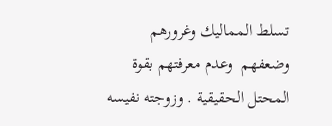تسلط المماليك وغرورهم وضعفهم  وعدم معرفتهم بقوة المحتل الحقيقية . وزوجته نفيسه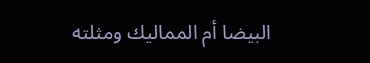البيضا أم المماليك ومثلته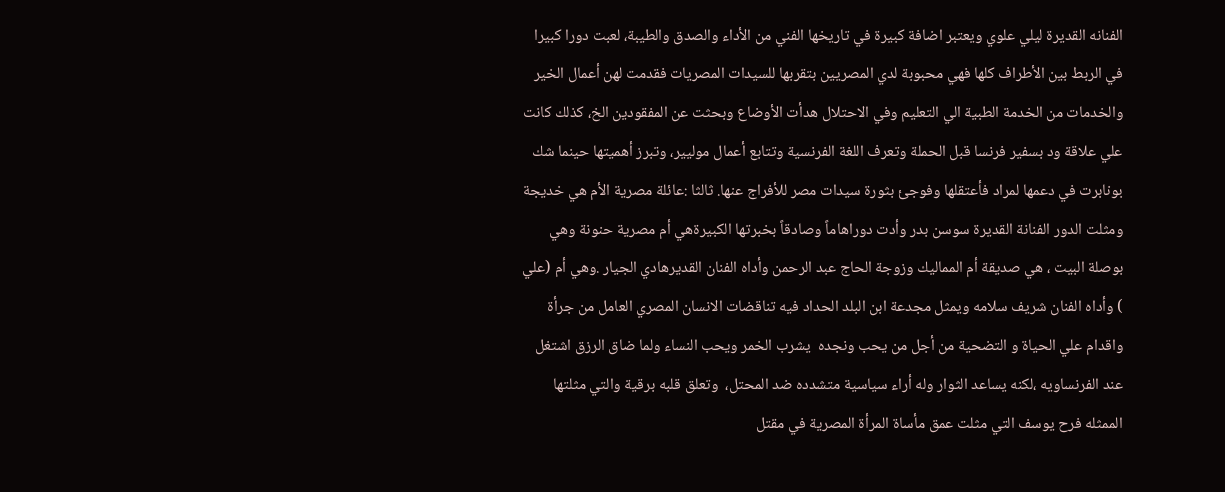الفنانه القديرة ليلي علوي ويعتبر اضافة كبيرة في تاريخها الفني من الأداء والصدق والطيبة، لعبت دورا كبيرا في الربط بين الأطراف كلها فهي محبوبة لدي المصريين بتقربها للسيدات المصريات فقدمت لهن أعمال الخير والخدمات من الخدمة الطبية الي التعليم وفي الاحتلال هدأت الأوضاع وبحثت عن المفقودين الخ، كذلك كانت علي علاقة ود بسفير فرنسا قبل الحملة وتعرف اللغة الفرنسية وتتابع أعمال موليير، وتبرز أهميتها حينما شك بونابرت في دعمها لمراد فأعتقلها وفوجئ بثورة سيدات مصر للأفراج عنها. ثالثا :عائلة مصرية الأم هي خديجة ومثلت الدور الفنانة القديرة سوسن بدر وأدت دوراهاماً وصادقاً بخبرتها الكبيرةهي أم مصرية حنونة وهي بوصلة البيت ، هي صديقة أم المماليك وزوجة الحاج عبد الرحمن وأداه الفنان القديرهادي الجيار .وهي أم (علي ) وأداه الفنان شريف سلامه ويمثل مجدعة ابن البلد الحداد فيه تناقضات الانسان المصري العامل من جرأة واقدام علي الحياة و التضحية من أجل من يحب ونجده  يشرب الخمر ويحب النساء ولما ضاق الرزق اشتغل عند الفرنساويه ،لكنه يساعد الثوار وله أراء سياسية متشدده ضد المحتل،  وتعلق قلبه برقية والتي مثلتها الممثله فرح يوسف التي مثلت عمق مأساة المرأة المصرية في مقتل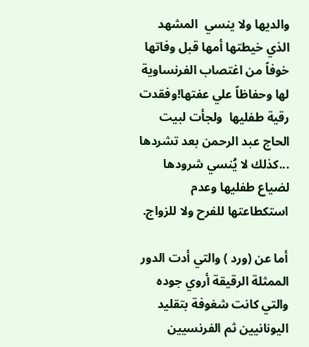والديها ولا ينسي  المشهد الذي خيطتها أمها قبل وفاتها خوفاً من اغتصاب الفرنساوية لها وحفاظاً علي عفتها!وفقدت رقية طفليها  ولجأت لبيت الحاج عبد الرحمن بعد تشردها ...كذلك لا يُنسي شرودها لضياع طفليها وعدم استكطاعتها للفرح ولا للزواج.

أما عن (ورد ) والتي أدت الدور الممثلة الرقيقة أروي جوده والتي كانت شغوفة بتقليد اليونانيين ثم الفرنسيين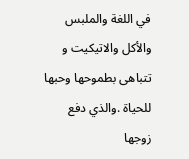في اللغة والملبس والأكل والاتيكيت و تتباهى بطموحها وحبها للحياة .والذي دفع زوجها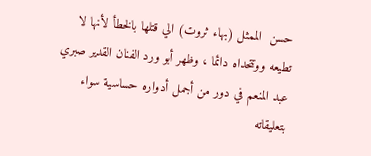حسن  الممثل (بهاء ثروت) الي قتلها بالخطأ لأنها لا تطيعه ووتتحداه دائما ، وظهر أبو ورد الفنان القدير صبري عبد المنعم في دور من أجمل أدواره حساسية سواء بتعليقاته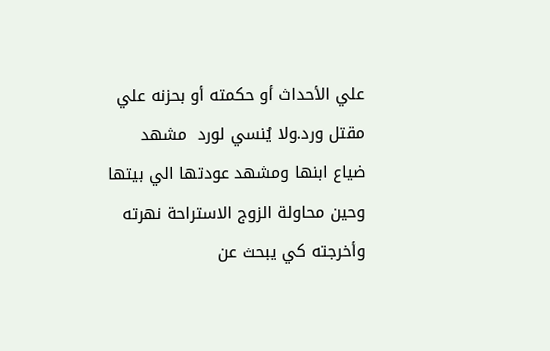علي الأحداث أو حكمته أو بحزنه علي مقتل ورد.ولا يُنسي لورد  مشهد ضياع ابنها ومشهد عودتها الي بيتها وحين محاولة الزوج الاستراحة نهرته وأخرجته كي يبحث عن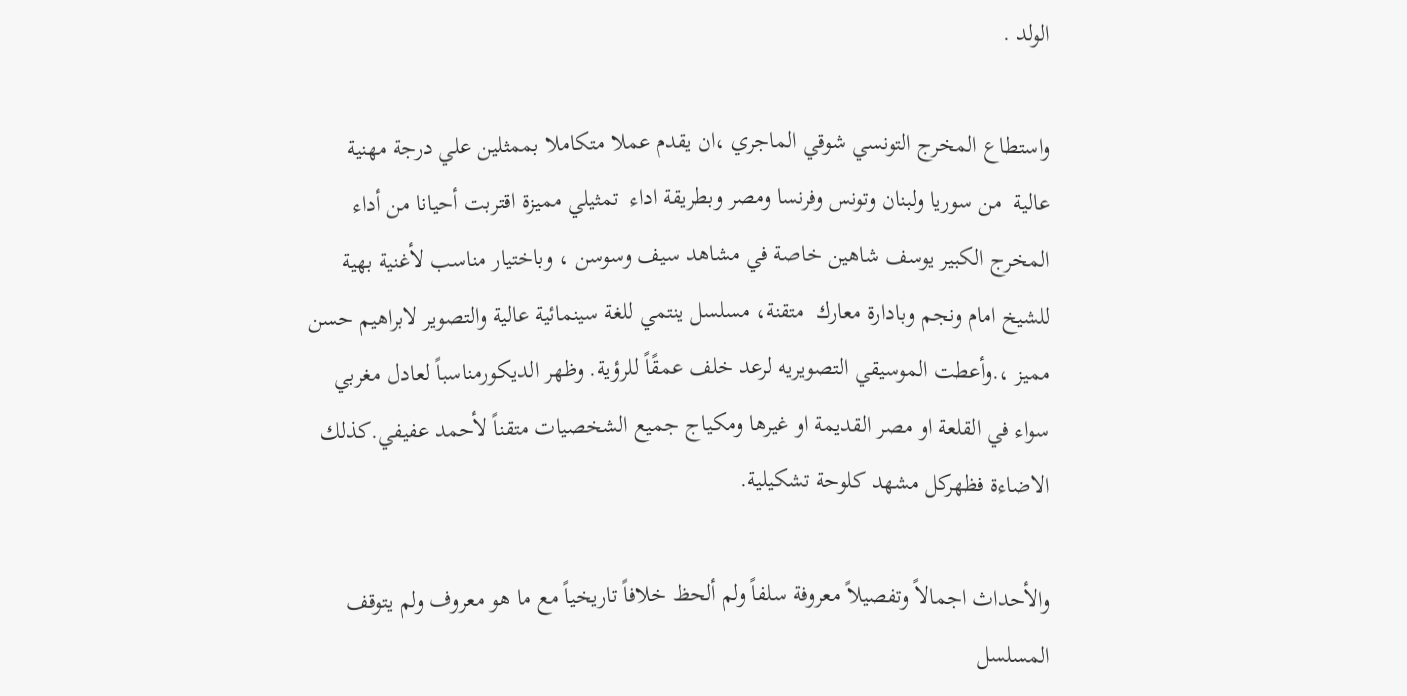الولد .

واستطاع المخرج التونسي شوقي الماجري ،ان يقدم عملا متكاملا بممثلين علي درجة مهنية عالية  من سوريا ولبنان وتونس وفرنسا ومصر وبطريقة اداء  تمثيلي مميزة اقتربت أحيانا من أداء المخرج الكبير يوسف شاهين خاصة في مشاهد سيف وسوسن ، وباختيار مناسب لأغنية بهية للشيخ امام ونجم وبادارة معارك  متقنة، مسلسل ينتمي للغة سينمائية عالية والتصوير لابراهيم حسن مميز ،.وأعطت الموسيقي التصويريه لرعد خلف عمقًاً للرؤية. وظهر الديكورمناسباً لعادل مغربي سواء في القلعة او مصر القديمة او غيرها ومكياج جميع الشخصيات متقناً لأحمد عفيفي.كذلك الاضاءة فظهركل مشهد كلوحة تشكيلية.

والأحداث اجمالاً وتفصيلاً معروفة سلفاً ولم ألحظ خلافاً تاريخياً مع ما هو معروف ولم يتوقف المسلسل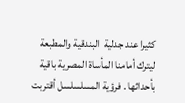كثيرا عند جدلية  البندقية والمطبعة  ليترك أمامنا المأساة المصرية باقية بأحداثها . فرؤية المسلسلسل أقتربت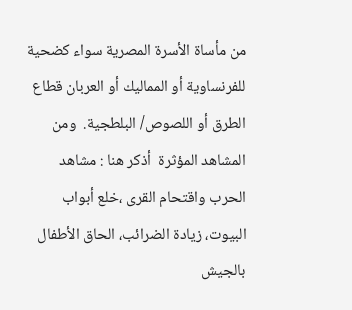من مأساة الأسرة المصرية سواء كضحية للفرنساوية أو المماليك أو العربان قطاع الطرق أو اللصوص/ البلطجية.  ومن المشاهد المؤثرة  أذكر هنا : مشاهد الحرب واقتحام القرى ،خلع أبواب البيوت، زيادة الضرائب، الحاق الأطفال بالجيش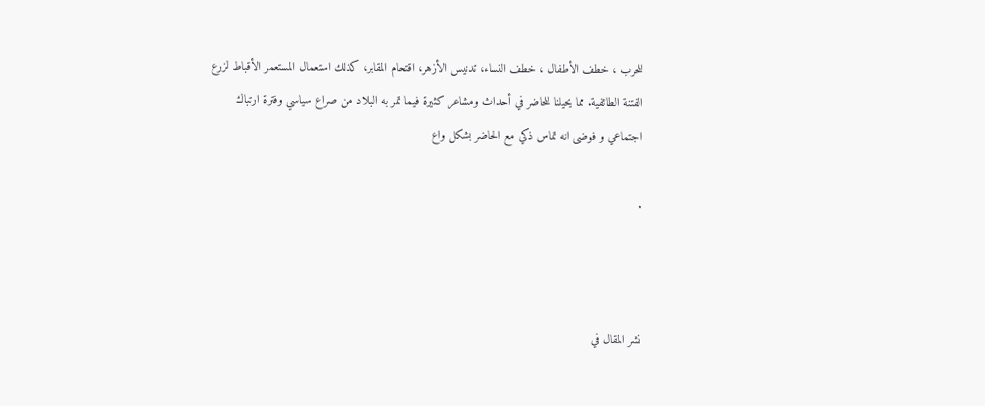للحرب ، خطف الأطفال ، خطف النساء، تدنيس الأزهر، اقتحام المقابر، كذلك استعمال المستعمر الأقباط لزرع الفتنة الطائفية. مما يحيلنا للحاضر في أحداث ومشاعر كثيرة فيما تمر به البلاد من صراع سياسي وفترة ارتباك اجتماعي و فوضى انه تماس ذكي مع الحاضر بشكل واع

.



نشر المقال في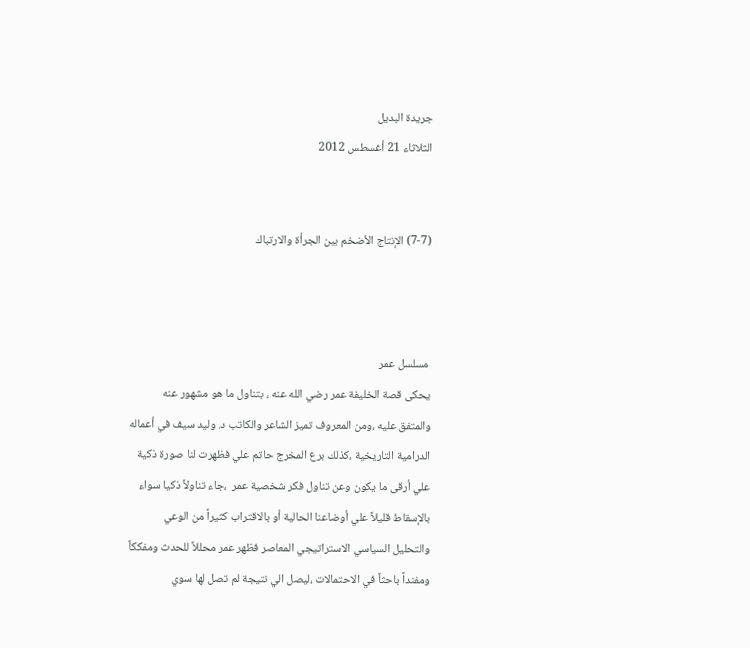جريدة البديل
الثلاثاء 21 أغسطس 2012


(7-7) الإنتاج الأضخم بين الجرأة والارتباك



 مسلسل عمر
يحكى قصة الخليفة عمر رضي الله عنه ، بتناول ما هو مشهور عنه والمتفق عليه ،ومن المعروف تميز الشاعر والكاتب د. وليد سيف في أعماله الدرامية التاريخية ،كذلك برع المخرج حاتم علي فظهرت لنا صورة ذكية علي أرقى ما يكون وعن تناول فكر شخصية عمر  ،جاء تناولاً ذكيا سواء بالإسقاط قليلاً علي أوضاعنا الحالية أو بالاقتراب كثيراً من الوعي والتحليل السياسي الاستراتيجي المعاصر فظهر عمر محللاً للحدث ومفككاً ومفنداً باحثاً في الاحتمالات ،ليصل الي نتيجة لم تصل لها سوي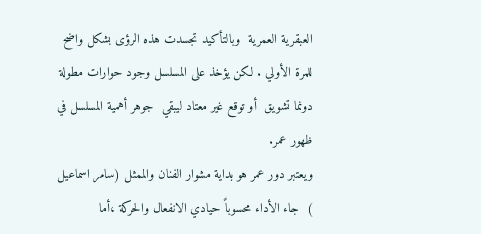العبقرية العمرية  وبالتأكيد تجسدت هذه الرؤى بشكل واضح للمرة الأولي . لكن يؤخذ على المسلسل وجود حوارات مطولة دونما تشويق  أو توقع غير معتاد ليبقي  جوهر أهمية المسلسل في ظهور عمر.
ويعتبر دور عمر هو بداية مشوار الفنان والممثل (سامر اسماعيل )  جاء الأداء محسوباً حيادي الانفعال والحركة ،أما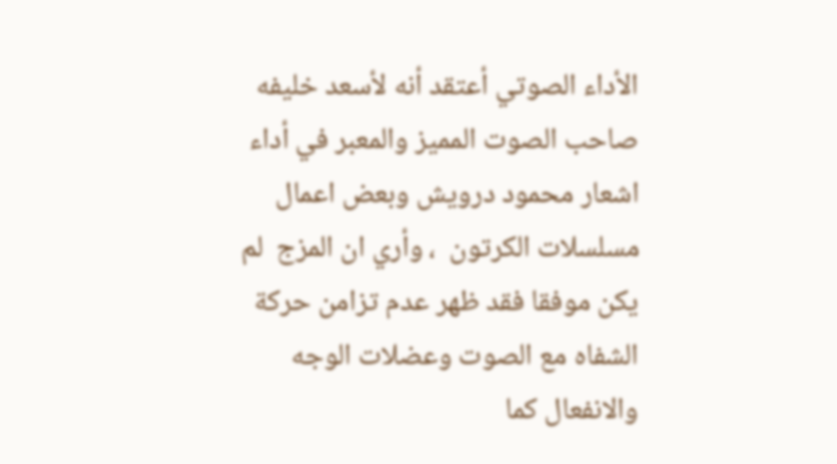الأداء الصوتي أعتقد أنه لأسعد خليفه صاحب الصوت المميز والمعبر في أداء اشعار محمود درويش وبعض اعمال مسلسلات الكرتون  ، وأري ان المزج  لم يكن موفقا فقد ظهر عدم تزامن حركة الشفاه مع الصوت وعضلات الوجه والانفعال كما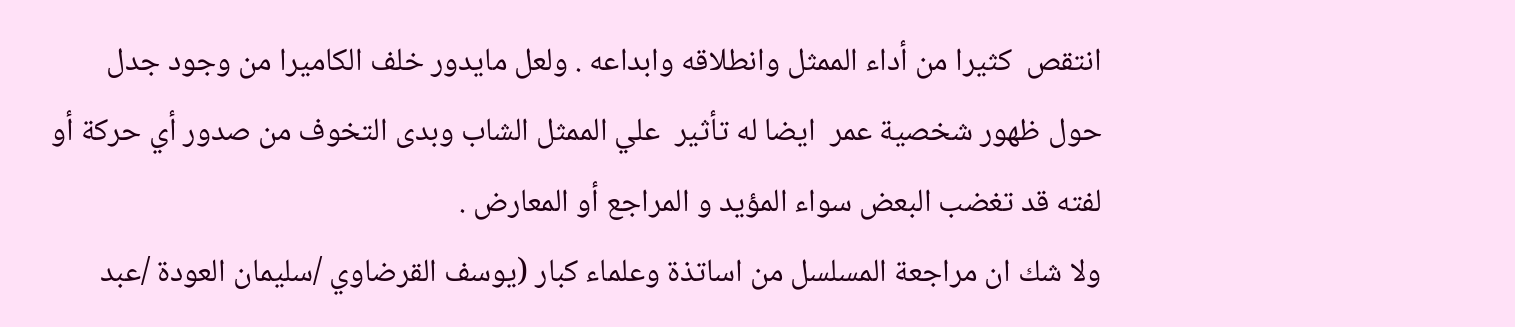انتقص  كثيرا من أداء الممثل وانطلاقه وابداعه . ولعل مايدور خلف الكاميرا من وجود جدل حول ظهور شخصية عمر  ايضا له تأثير  علي الممثل الشاب وبدى التخوف من صدور أي حركة أو لفته قد تغضب البعض سواء المؤيد و المراجع أو المعارض .
ولا شك ان مراجعة المسلسل من اساتذة وعلماء كبار (يوسف القرضاوي /سليمان العودة /عبد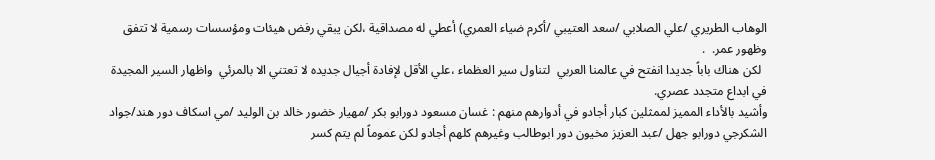الوهاب الطريري /علي الصلابي /سعد العتيبي /أكرم ضياء العمري) أعطي له مصداقية ،لكن يبقي رفض هيئات ومؤسسات رسمية لا تتفق وظهور عمر.  .
  لكن هناك باباً جديدا انفتح في عالمنا العربي  لتناول سير العظماء ،علي الأقل لإفادة أجيال جديده لا تعتني الا بالمرئي  واظهار السير المجيدة في ابداع متجدد عصري.
وأشيد بالأداء المميز لممثلين كبار أجادو في أدوارهم منهم : غسان مسعود دورابو بكر /مهيار خضور خالد بن الوليد /مي اسكاف دور هند/جواد الشكرجي دورابو جهل /عبد العزيز مخيون دور ابوطالب وغيرهم كلهم أجادو لكن عموماً لم يتم كسر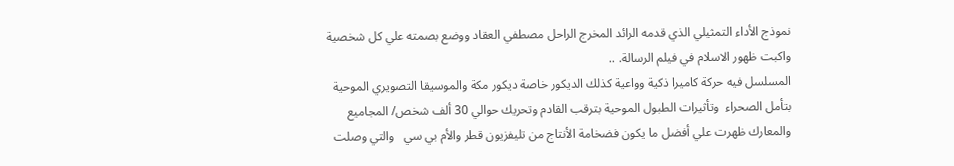نموذج الأداء التمثيلي الذي قدمه الرائد المخرج الراحل مصطفي العقاد ووضع بصمته علي كل شخصية واكبت ظهور الاسلام في فيلم الرسالة. ..
المسلسل فيه حركة كاميرا ذكية وواعية كذلك الديكور خاصة ديكور مكة والموسيقا التصويري الموحية بتأمل الصحراء  وتأثيرات الطبول الموحية بترقب القادم وتحريك حوالي 30 ألف شخص/ المجاميع والمعارك ظهرت علي أفضل ما يكون فضخامة الأنتاج من تليفزيون قطر والأم بي سي   والتي وصلت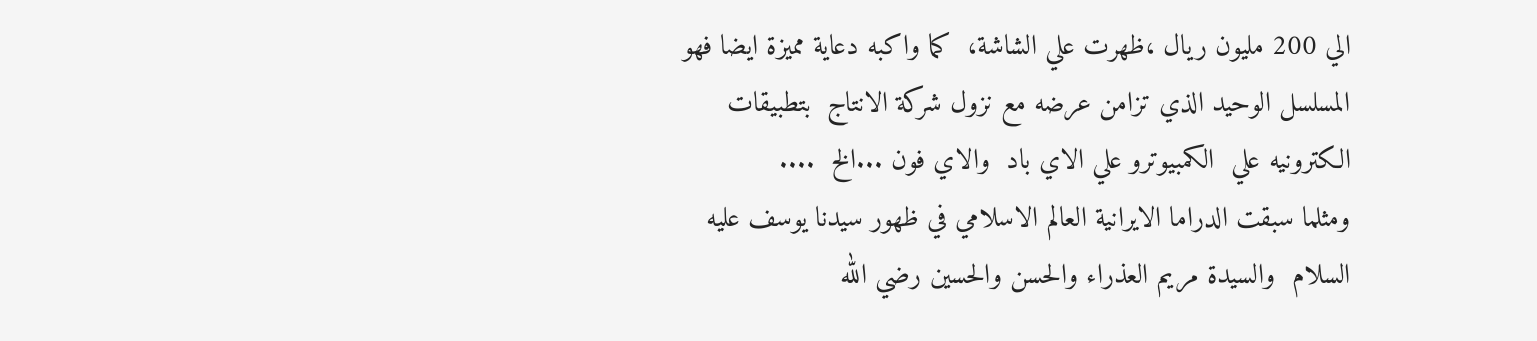الي 200 مليون ريال ،ظهرت علي الشاشة،  كما واكبه دعاية مميزة ايضا فهو المسلسل الوحيد الذي تزامن عرضه مع نزول شركة الانتاج  بتطبيقات الكترونيه علي  الكمبيوترو علي الاي باد  والاي فون ...الخ  ....
ومثلما سبقت الدراما الايرانية العالم الاسلامي في ظهور سيدنا يوسف عليه السلام  والسيدة مريم العذراء والحسن والحسين رضي الله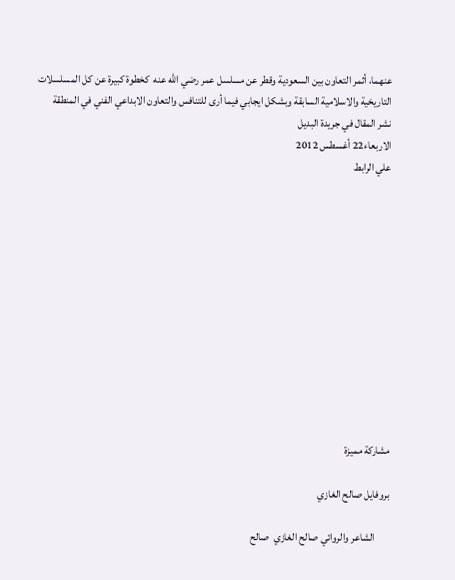عنهما، أثمر التعاون بين السعودية وقطر عن مسلسل عمر رضي الله عنه  كخطوة كبيرة عن كل المسلسلات التاريخية والاسلامية السابقة وبشكل ايجابي فيما أرى للتنافس والتعاون الابداعي الفني في المنطقة
نشر المقال في جريدة البديل
الاربعاء22 أغسطس 2012
علي الرابط












مشاركة مميزة

بروفايل صالح الغازي

       الشاعر والروائي صالح الغازي  صالح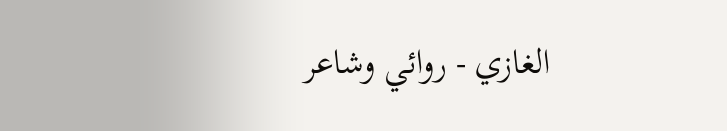الغازي - روائي وشاعر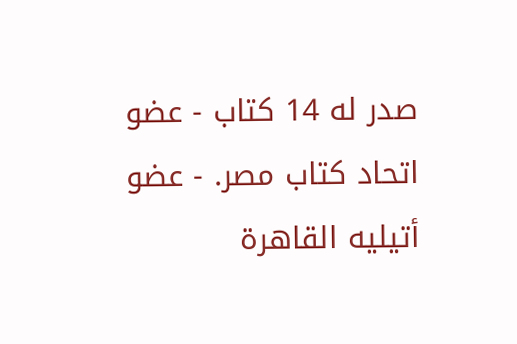صدر له 14 كتاب - عضو اتحاد كتاب مصر. - عضو أتيليه القاهرة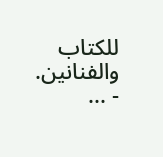للكتاب والفنانين. - ...